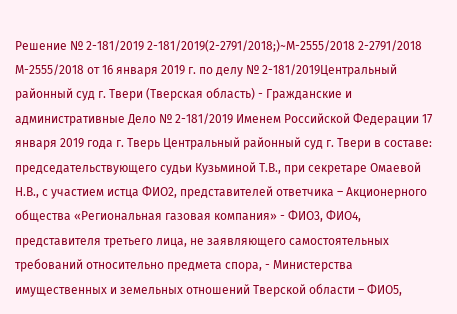Решение № 2-181/2019 2-181/2019(2-2791/2018;)~М-2555/2018 2-2791/2018 М-2555/2018 от 16 января 2019 г. по делу № 2-181/2019Центральный районный суд г. Твери (Тверская область) - Гражданские и административные Дело № 2-181/2019 Именем Российской Федерации 17 января 2019 года г. Тверь Центральный районный суд г. Твери в составе: председательствующего судьи Кузьминой Т.В., при секретаре Омаевой Н.В., с участием истца ФИО2, представителей ответчика – Акционерного общества «Региональная газовая компания» - ФИО3, ФИО4, представителя третьего лица, не заявляющего самостоятельных требований относительно предмета спора, - Министерства имущественных и земельных отношений Тверской области – ФИО5,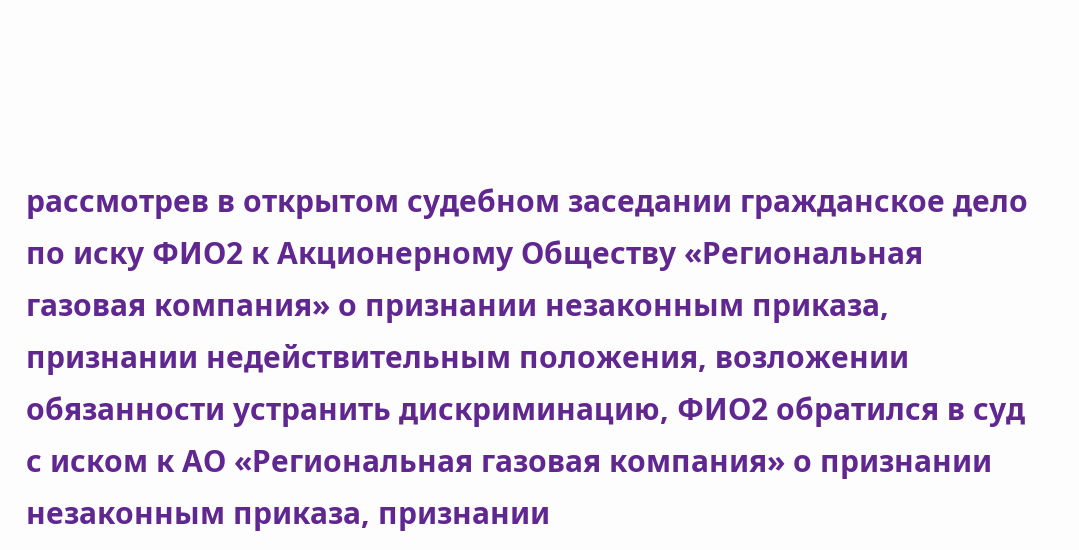рассмотрев в открытом судебном заседании гражданское дело по иску ФИО2 к Акционерному Обществу «Региональная газовая компания» о признании незаконным приказа, признании недействительным положения, возложении обязанности устранить дискриминацию, ФИО2 обратился в суд с иском к АО «Региональная газовая компания» о признании незаконным приказа, признании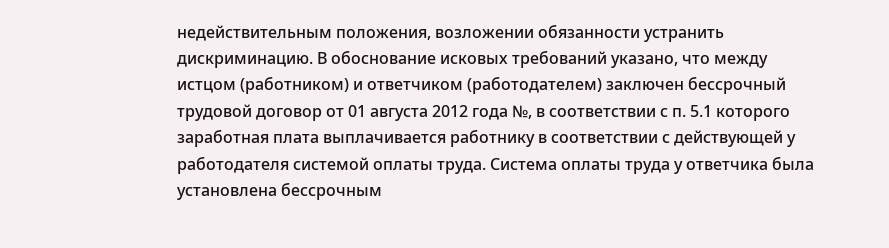недействительным положения, возложении обязанности устранить дискриминацию. В обоснование исковых требований указано, что между истцом (работником) и ответчиком (работодателем) заключен бессрочный трудовой договор от 01 августа 2012 года №, в соответствии с п. 5.1 которого заработная плата выплачивается работнику в соответствии с действующей у работодателя системой оплаты труда. Система оплаты труда у ответчика была установлена бессрочным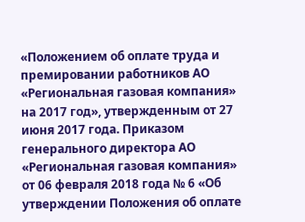«Положением об оплате труда и премировании работников АО «Региональная газовая компания» на 2017 год», утвержденным от 27 июня 2017 года. Приказом генерального директора АО «Региональная газовая компания» от 06 февраля 2018 года № 6 «Об утверждении Положения об оплате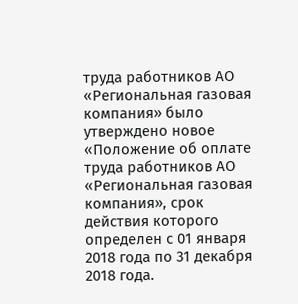труда работников АО «Региональная газовая компания» было утверждено новое «Положение об оплате труда работников АО «Региональная газовая компания», срок действия которого определен с 01 января 2018 года по 31 декабря 2018 года.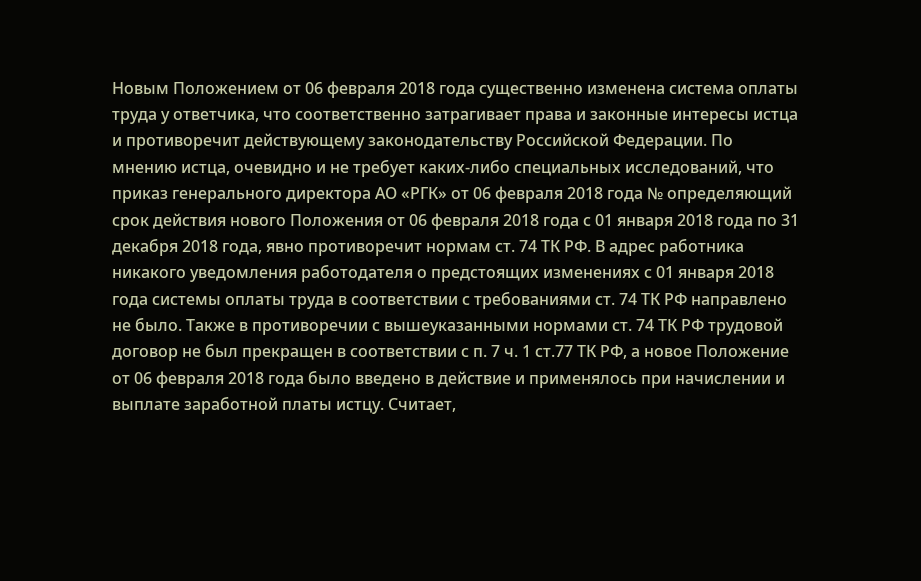Новым Положением от 06 февраля 2018 года существенно изменена система оплаты труда у ответчика, что соответственно затрагивает права и законные интересы истца и противоречит действующему законодательству Российской Федерации. По мнению истца, очевидно и не требует каких-либо специальных исследований, что приказ генерального директора АО «РГК» от 06 февраля 2018 года № определяющий срок действия нового Положения от 06 февраля 2018 года с 01 января 2018 года по 31 декабря 2018 года, явно противоречит нормам ст. 74 ТК РФ. В адрес работника никакого уведомления работодателя о предстоящих изменениях с 01 января 2018 года системы оплаты труда в соответствии с требованиями ст. 74 ТК РФ направлено не было. Также в противоречии с вышеуказанными нормами ст. 74 ТК РФ трудовой договор не был прекращен в соответствии с п. 7 ч. 1 ст.77 ТК РФ, а новое Положение от 06 февраля 2018 года было введено в действие и применялось при начислении и выплате заработной платы истцу. Считает,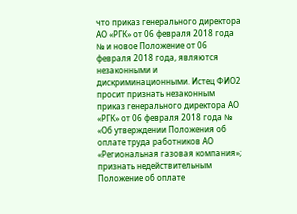что приказ генерального директора АО «РГК» от 06 февраля 2018 года № и новое Положение от 06 февраля 2018 года, являются незаконными и дискриминационными. Истец ФИО2 просит признать незаконным приказ генерального директора АО «РГК» от 06 февраля 2018 года № «Об утверждении Положения об оплате труда работников АО «Региональная газовая компания»; признать недействительным Положение об оплате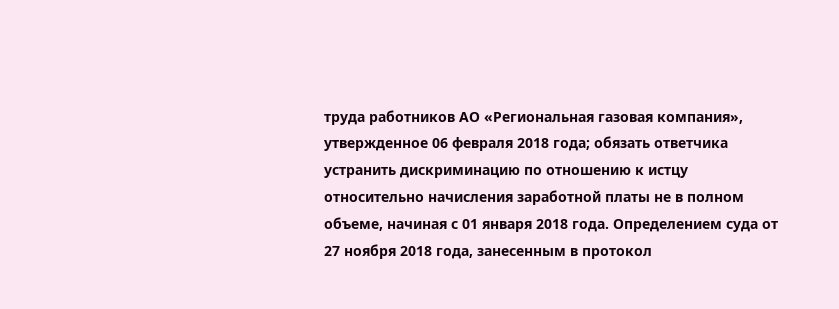труда работников АО «Региональная газовая компания», утвержденное 06 февраля 2018 года; обязать ответчика устранить дискриминацию по отношению к истцу относительно начисления заработной платы не в полном объеме, начиная с 01 января 2018 года. Определением суда от 27 ноября 2018 года, занесенным в протокол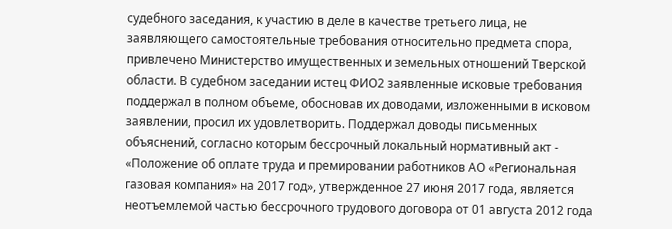судебного заседания, к участию в деле в качестве третьего лица, не заявляющего самостоятельные требования относительно предмета спора, привлечено Министерство имущественных и земельных отношений Тверской области. В судебном заседании истец ФИО2 заявленные исковые требования поддержал в полном объеме, обосновав их доводами, изложенными в исковом заявлении, просил их удовлетворить. Поддержал доводы письменных объяснений, согласно которым бессрочный локальный нормативный акт - «Положение об оплате труда и премировании работников АО «Региональная газовая компания» на 2017 год», утвержденное 27 июня 2017 года, является неотъемлемой частью бессрочного трудового договора от 01 августа 2012 года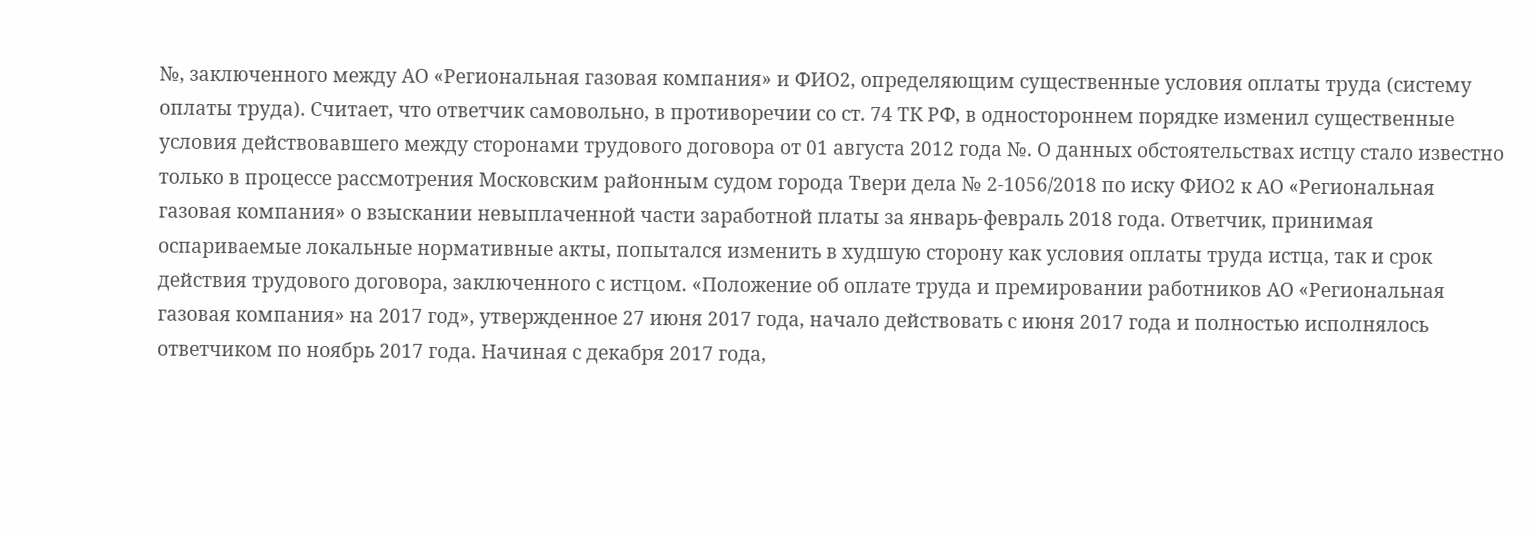№, заключенного между АО «Региональная газовая компания» и ФИО2, определяющим существенные условия оплаты труда (систему оплаты труда). Считает, что ответчик самовольно, в противоречии со ст. 74 ТК РФ, в одностороннем порядке изменил существенные условия действовавшего между сторонами трудового договора от 01 августа 2012 года №. О данных обстоятельствах истцу стало известно только в процессе рассмотрения Московским районным судом города Твери дела № 2-1056/2018 по иску ФИО2 к АО «Региональная газовая компания» о взыскании невыплаченной части заработной платы за январь-февраль 2018 года. Ответчик, принимая оспариваемые локальные нормативные акты, попытался изменить в худшую сторону как условия оплаты труда истца, так и срок действия трудового договора, заключенного с истцом. «Положение об оплате труда и премировании работников АО «Региональная газовая компания» на 2017 год», утвержденное 27 июня 2017 года, начало действовать с июня 2017 года и полностью исполнялось ответчиком по ноябрь 2017 года. Начиная с декабря 2017 года,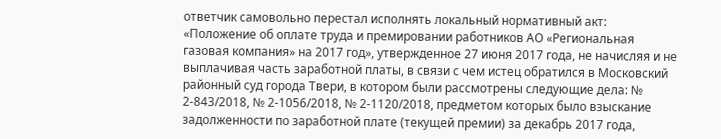ответчик самовольно перестал исполнять локальный нормативный акт: «Положение об оплате труда и премировании работников АО «Региональная газовая компания» на 2017 год», утвержденное 27 июня 2017 года, не начисляя и не выплачивая часть заработной платы, в связи с чем истец обратился в Московский районный суд города Твери, в котором были рассмотрены следующие дела: № 2-843/2018, № 2-1056/2018, № 2-1120/2018, предметом которых было взыскание задолженности по заработной плате (текущей премии) за декабрь 2017 года,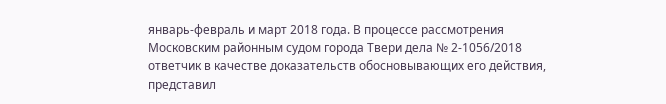январь-февраль и март 2018 года. В процессе рассмотрения Московским районным судом города Твери дела № 2-1056/2018 ответчик в качестве доказательств обосновывающих его действия, представил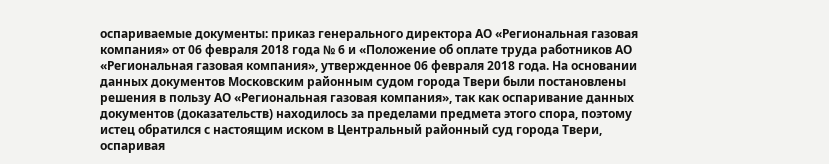оспариваемые документы: приказ генерального директора АО «Региональная газовая компания» от 06 февраля 2018 года № 6 и «Положение об оплате труда работников АО «Региональная газовая компания», утвержденное 06 февраля 2018 года. На основании данных документов Московским районным судом города Твери были постановлены решения в пользу АО «Региональная газовая компания», так как оспаривание данных документов (доказательств) находилось за пределами предмета этого спора, поэтому истец обратился с настоящим иском в Центральный районный суд города Твери, оспаривая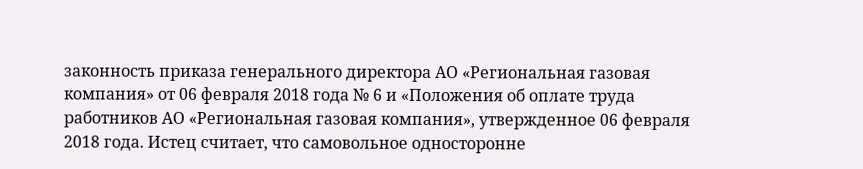законность приказа генерального директора АО «Региональная газовая компания» от 06 февраля 2018 года № 6 и «Положения об оплате труда работников АО «Региональная газовая компания», утвержденное 06 февраля 2018 года. Истец считает, что самовольное односторонне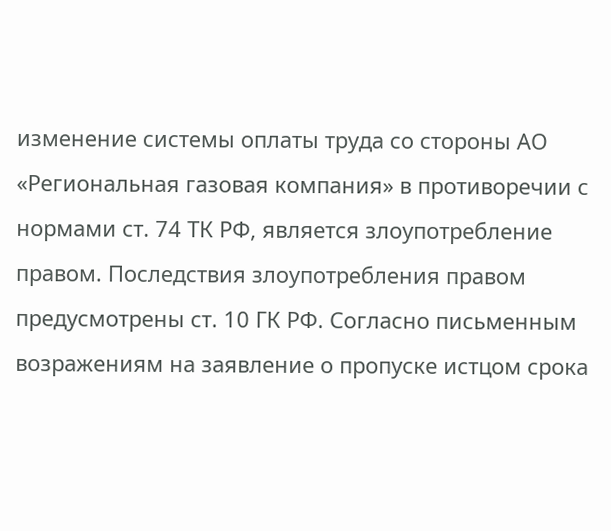изменение системы оплаты труда со стороны АО «Региональная газовая компания» в противоречии с нормами ст. 74 ТК РФ, является злоупотребление правом. Последствия злоупотребления правом предусмотрены ст. 10 ГК РФ. Согласно письменным возражениям на заявление о пропуске истцом срока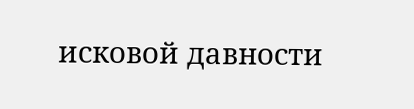исковой давности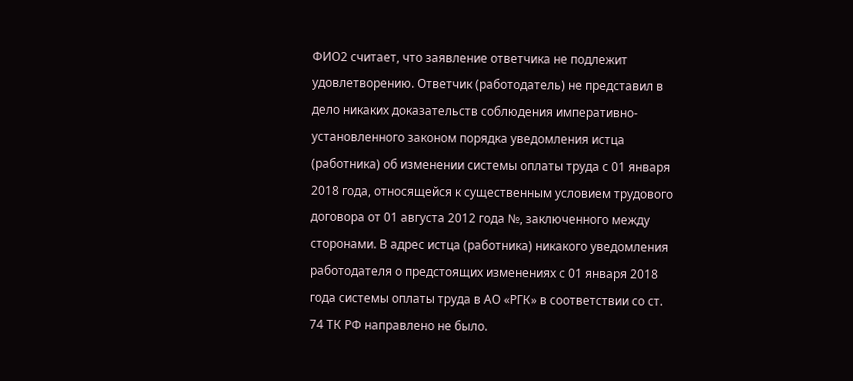ФИО2 считает, что заявление ответчика не подлежит удовлетворению. Ответчик (работодатель) не представил в дело никаких доказательств соблюдения императивно-установленного законом порядка уведомления истца (работника) об изменении системы оплаты труда с 01 января 2018 года, относящейся к существенным условием трудового договора от 01 августа 2012 года №, заключенного между сторонами. В адрес истца (работника) никакого уведомления работодателя о предстоящих изменениях с 01 января 2018 года системы оплаты труда в АО «РГК» в соответствии со ст. 74 ТК РФ направлено не было.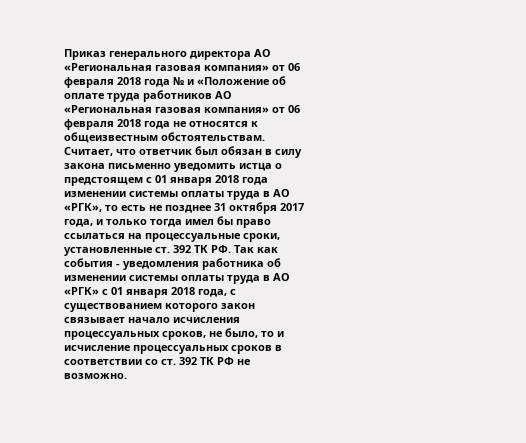Приказ генерального директора АО «Региональная газовая компания» от 06 февраля 2018 года № и «Положение об оплате труда работников АО «Региональная газовая компания» от 06 февраля 2018 года не относятся к общеизвестным обстоятельствам. Считает, что ответчик был обязан в силу закона письменно уведомить истца о предстоящем с 01 января 2018 года изменении системы оплаты труда в АО «РГК», то есть не позднее 31 октября 2017 года, и только тогда имел бы право ссылаться на процессуальные сроки, установленные ст. 392 ТК РФ. Так как события - уведомления работника об изменении системы оплаты труда в АО «РГК» с 01 января 2018 года, с существованием которого закон связывает начало исчисления процессуальных сроков, не было, то и исчисление процессуальных сроков в соответствии со ст. 392 ТК РФ не возможно.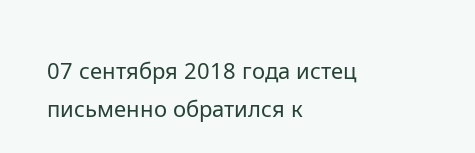07 сентября 2018 года истец письменно обратился к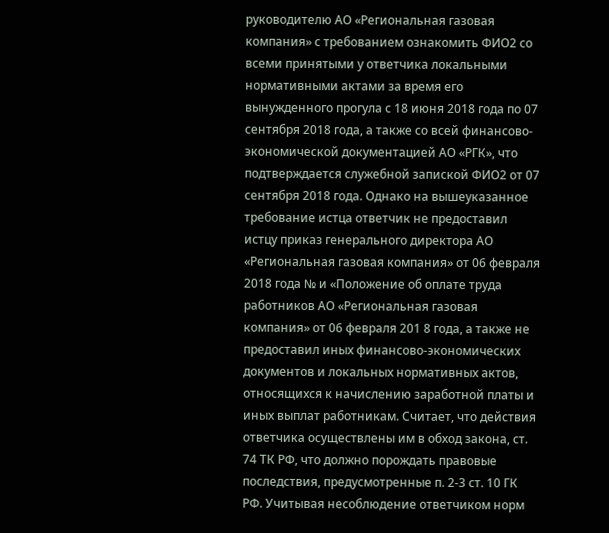руководителю АО «Региональная газовая компания» с требованием ознакомить ФИО2 со всеми принятыми у ответчика локальными нормативными актами за время его вынужденного прогула с 18 июня 2018 года по 07 сентября 2018 года, а также со всей финансово-экономической документацией АО «РГК», что подтверждается служебной запиской ФИО2 от 07 сентября 2018 года. Однако на вышеуказанное требование истца ответчик не предоставил истцу приказ генерального директора АО «Региональная газовая компания» от 06 февраля 2018 года № и «Положение об оплате труда работников АО «Региональная газовая компания» от 06 февраля 201 8 года, а также не предоставил иных финансово-экономических документов и локальных нормативных актов, относящихся к начислению заработной платы и иных выплат работникам. Считает, что действия ответчика осуществлены им в обход закона, ст. 74 ТК РФ, что должно порождать правовые последствия, предусмотренные п. 2-3 ст. 10 ГК РФ. Учитывая несоблюдение ответчиком норм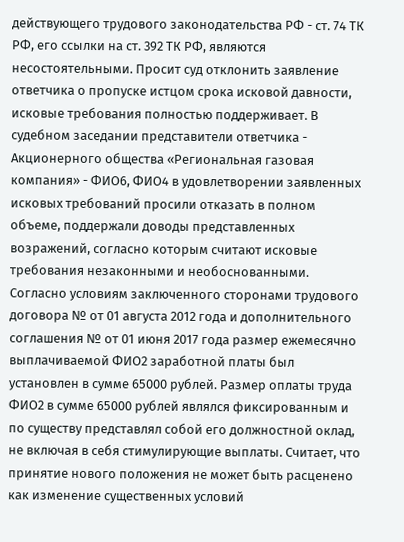действующего трудового законодательства РФ - ст. 74 ТК РФ, его ссылки на ст. 392 ТК РФ, являются несостоятельными. Просит суд отклонить заявление ответчика о пропуске истцом срока исковой давности, исковые требования полностью поддерживает. В судебном заседании представители ответчика - Акционерного общества «Региональная газовая компания» - ФИО6, ФИО4 в удовлетворении заявленных исковых требований просили отказать в полном объеме, поддержали доводы представленных возражений, согласно которым считают исковые требования незаконными и необоснованными. Согласно условиям заключенного сторонами трудового договора № от 01 августа 2012 года и дополнительного соглашения № от 01 июня 2017 года размер ежемесячно выплачиваемой ФИО2 заработной платы был установлен в сумме 65000 рублей. Размер оплаты труда ФИО2 в сумме 65000 рублей являлся фиксированным и по существу представлял собой его должностной оклад, не включая в себя стимулирующие выплаты. Считает, что принятие нового положения не может быть расценено как изменение существенных условий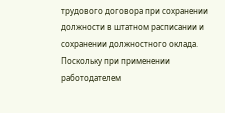трудового договора при сохранении должности в штатном расписании и сохранении должностного оклада. Поскольку при применении работодателем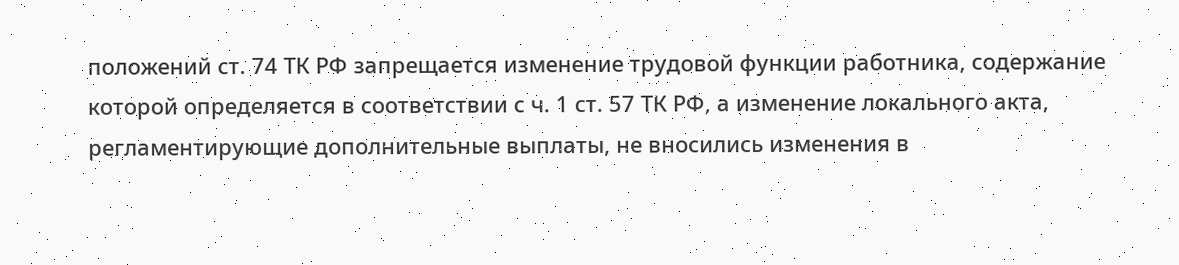положений ст. 74 ТК РФ запрещается изменение трудовой функции работника, содержание которой определяется в соответствии с ч. 1 ст. 57 ТК РФ, а изменение локального акта, регламентирующие дополнительные выплаты, не вносились изменения в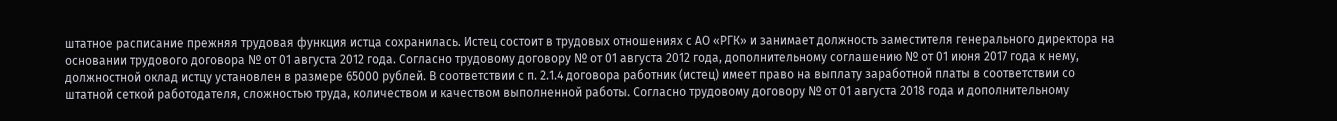штатное расписание прежняя трудовая функция истца сохранилась. Истец состоит в трудовых отношениях с АО «РГК» и занимает должность заместителя генерального директора на основании трудового договора № от 01 августа 2012 года. Согласно трудовому договору № от 01 августа 2012 года, дополнительному соглашению № от 01 июня 2017 года к нему, должностной оклад истцу установлен в размере 65000 рублей. В соответствии с п. 2.1.4 договора работник (истец) имеет право на выплату заработной платы в соответствии со штатной сеткой работодателя, сложностью труда, количеством и качеством выполненной работы. Согласно трудовому договору № от 01 августа 2018 года и дополнительному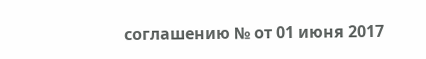соглашению № от 01 июня 2017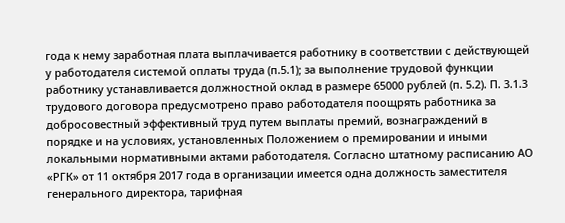года к нему заработная плата выплачивается работнику в соответствии с действующей у работодателя системой оплаты труда (п.5.1); за выполнение трудовой функции работнику устанавливается должностной оклад в размере 65000 рублей (п. 5.2). П. 3.1.3 трудового договора предусмотрено право работодателя поощрять работника за добросовестный эффективный труд путем выплаты премий, вознаграждений в порядке и на условиях, установленных Положением о премировании и иными локальными нормативными актами работодателя. Согласно штатному расписанию АО «РГК» от 11 октября 2017 года в организации имеется одна должность заместителя генерального директора, тарифная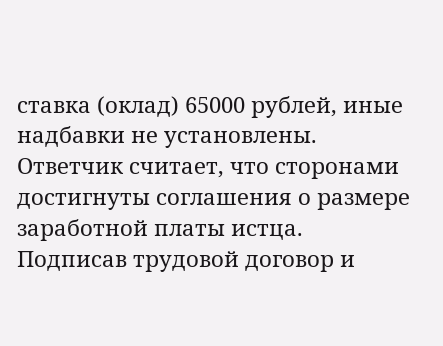ставка (оклад) 65000 рублей, иные надбавки не установлены. Ответчик считает, что сторонами достигнуты соглашения о размере заработной платы истца. Подписав трудовой договор и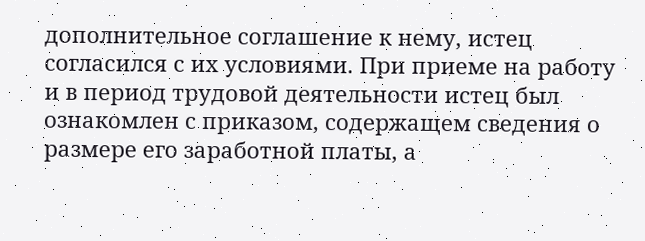дополнительное соглашение к нему, истец согласился с их условиями. При приеме на работу и в период трудовой деятельности истец был ознакомлен с приказом, содержащем сведения о размере его заработной платы, а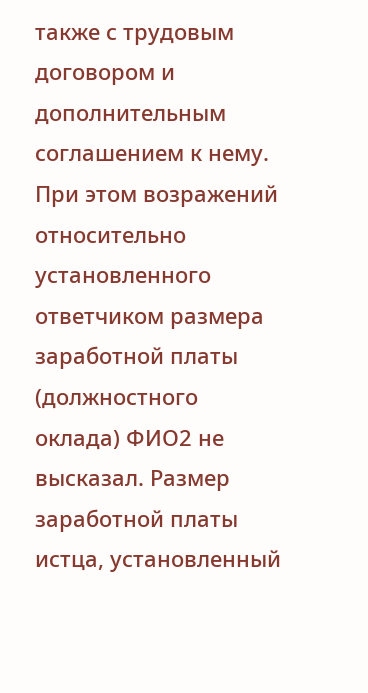также с трудовым договором и дополнительным соглашением к нему. При этом возражений относительно установленного ответчиком размера заработной платы (должностного оклада) ФИО2 не высказал. Размер заработной платы истца, установленный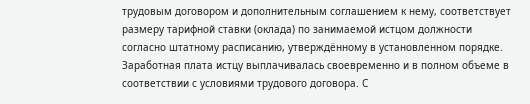трудовым договором и дополнительным соглашением к нему, соответствует размеру тарифной ставки (оклада) по занимаемой истцом должности согласно штатному расписанию, утверждённому в установленном порядке. Заработная плата истцу выплачивалась своевременно и в полном объеме в соответствии с условиями трудового договора. С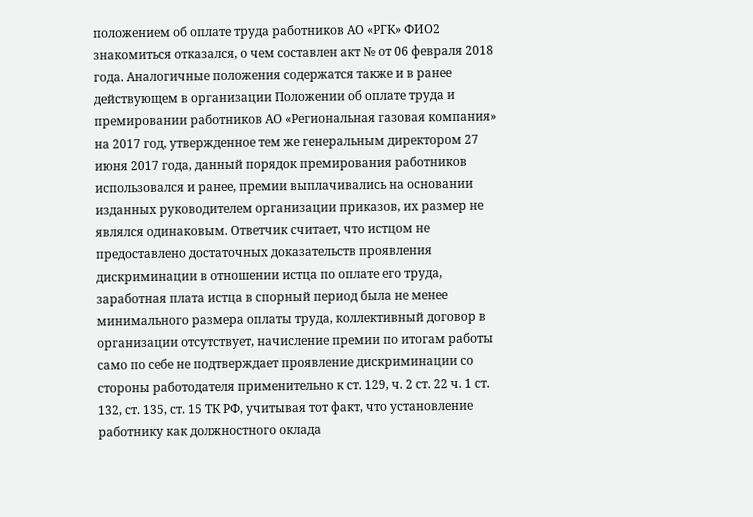положением об оплате труда работников АО «РГК» ФИО2 знакомиться отказался, о чем составлен акт № от 06 февраля 2018 года. Аналогичные положения содержатся также и в ранее действующем в организации Положении об оплате труда и премировании работников АО «Региональная газовая компания» на 2017 год, утвержденное тем же генеральным директором 27 июня 2017 года, данный порядок премирования работников использовался и ранее, премии выплачивались на основании изданных руководителем организации приказов, их размер не являлся одинаковым. Ответчик считает, что истцом не предоставлено достаточных доказательств проявления дискриминации в отношении истца по оплате его труда, заработная плата истца в спорный период была не менее минимального размера оплаты труда, коллективный договор в организации отсутствует, начисление премии по итогам работы само по себе не подтверждает проявление дискриминации со стороны работодателя применительно к ст. 129, ч. 2 ст. 22 ч. 1 ст. 132, ст. 135, ст. 15 ТК РФ, учитывая тот факт, что установление работнику как должностного оклада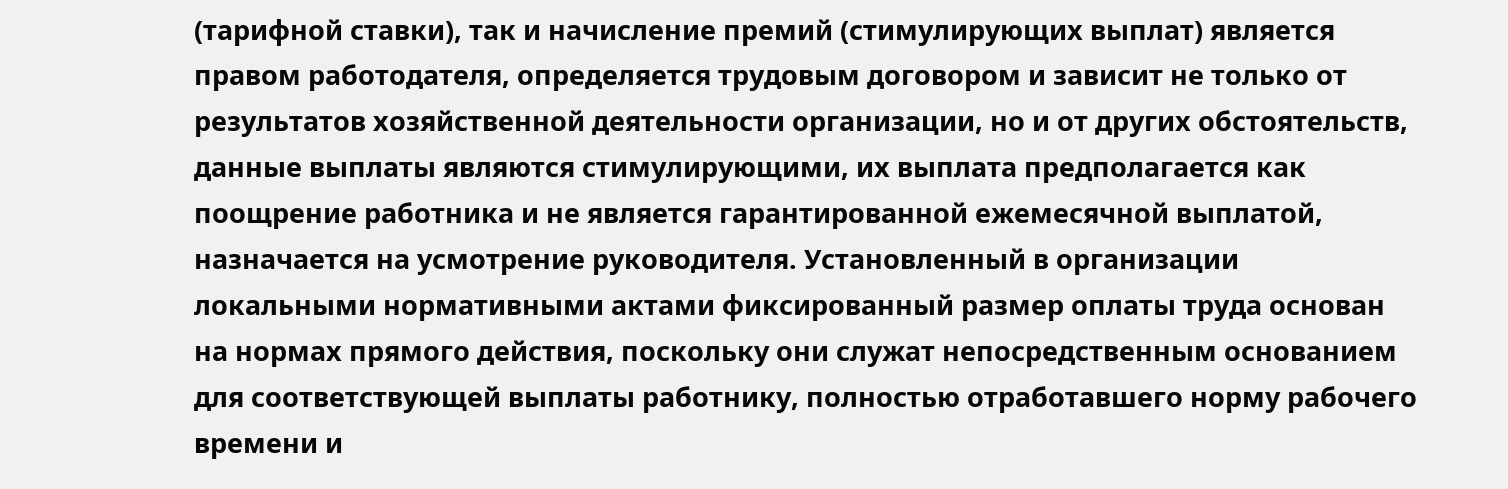(тарифной ставки), так и начисление премий (стимулирующих выплат) является правом работодателя, определяется трудовым договором и зависит не только от результатов хозяйственной деятельности организации, но и от других обстоятельств, данные выплаты являются стимулирующими, их выплата предполагается как поощрение работника и не является гарантированной ежемесячной выплатой, назначается на усмотрение руководителя. Установленный в организации локальными нормативными актами фиксированный размер оплаты труда основан на нормах прямого действия, поскольку они служат непосредственным основанием для соответствующей выплаты работнику, полностью отработавшего норму рабочего времени и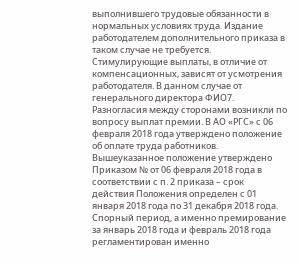выполнившего трудовые обязанности в нормальных условиях труда. Издание работодателем дополнительного приказа в таком случае не требуется. Стимулирующие выплаты, в отличие от компенсационных, зависят от усмотрения работодателя. В данном случае от генерального директора ФИО7. Разногласия между сторонами возникли по вопросу выплат премии. В АО «РГС» с 06 февраля 2018 года утверждено положение об оплате труда работников. Вышеуказанное положение утверждено Приказом № от 06 февраля 2018 года в соответствии с п. 2 приказа – срок действия Положения определен с 01 января 2018 года по 31 декабря 2018 года. Спорный период, а именно премирование за январь 2018 года и февраль 2018 года регламентирован именно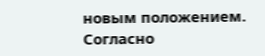новым положением. Согласно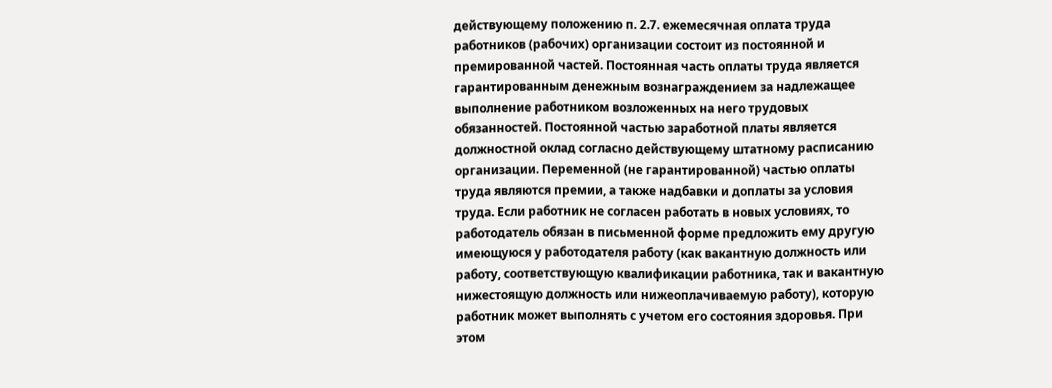действующему положению п. 2.7. ежемесячная оплата труда работников (рабочих) организации состоит из постоянной и премированной частей. Постоянная часть оплаты труда является гарантированным денежным вознаграждением за надлежащее выполнение работником возложенных на него трудовых обязанностей. Постоянной частью заработной платы является должностной оклад согласно действующему штатному расписанию организации. Переменной (не гарантированной) частью оплаты труда являются премии, а также надбавки и доплаты за условия труда. Если работник не согласен работать в новых условиях, то работодатель обязан в письменной форме предложить ему другую имеющуюся у работодателя работу (как вакантную должность или работу, соответствующую квалификации работника, так и вакантную нижестоящую должность или нижеоплачиваемую работу), которую работник может выполнять с учетом его состояния здоровья. При этом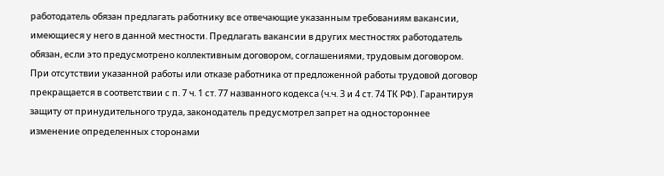работодатель обязан предлагать работнику все отвечающие указанным требованиям вакансии, имеющиеся у него в данной местности. Предлагать вакансии в других местностях работодатель обязан, если это предусмотрено коллективным договором, соглашениями, трудовым договором. При отсутствии указанной работы или отказе работника от предложенной работы трудовой договор прекращается в соответствии с п. 7 ч. 1 ст. 77 названного кодекса (ч.ч. 3 и 4 ст. 74 ТК РФ). Гарантируя защиту от принудительного труда, законодатель предусмотрел запрет на одностороннее изменение определенных сторонами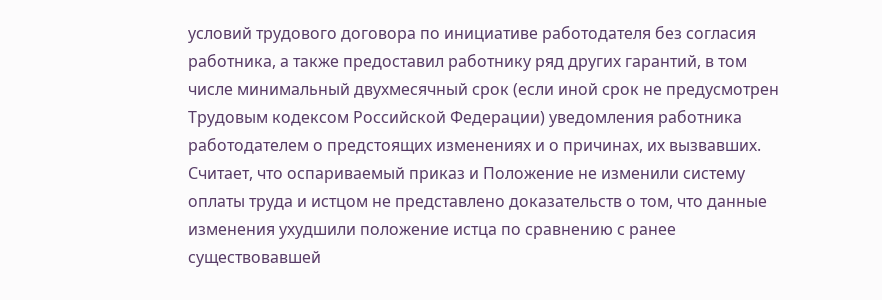условий трудового договора по инициативе работодателя без согласия работника, а также предоставил работнику ряд других гарантий, в том числе минимальный двухмесячный срок (если иной срок не предусмотрен Трудовым кодексом Российской Федерации) уведомления работника работодателем о предстоящих изменениях и о причинах, их вызвавших. Считает, что оспариваемый приказ и Положение не изменили систему оплаты труда и истцом не представлено доказательств о том, что данные изменения ухудшили положение истца по сравнению с ранее существовавшей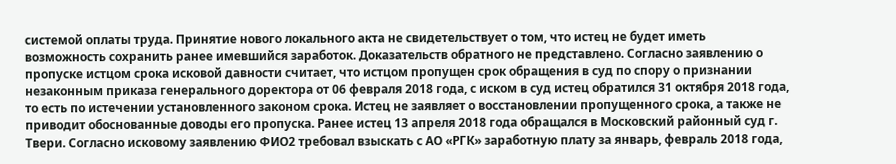системой оплаты труда. Принятие нового локального акта не свидетельствует о том, что истец не будет иметь возможность сохранить ранее имевшийся заработок. Доказательств обратного не представлено. Согласно заявлению о пропуске истцом срока исковой давности считает, что истцом пропущен срок обращения в суд по спору о признании незаконным приказа генерального доректора от 06 февраля 2018 года, с иском в суд истец обратился 31 октября 2018 года, то есть по истечении установленного законом срока. Истец не заявляет о восстановлении пропущенного срока, а также не приводит обоснованные доводы его пропуска. Ранее истец 13 апреля 2018 года обращался в Московский районный суд г. Твери. Согласно исковому заявлению ФИО2 требовал взыскать с АО «РГК» заработную плату за январь, февраль 2018 года,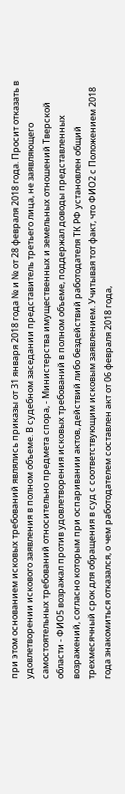при этом основанием исковых требований являлись приказы от 31 января 2018 года № и № от 28 февраля 2018 года. Просит отказать в удовлетворении искового заявления в полном объеме. В судебном заседании представитель третьего лица, не заявляющего самостоятельных требований относительно предмета спора, - Министерства имущественных и земельных отношений Тверской области - ФИО5 возражал против удовлетворения исковых требований в полном объеме, поддержал доводы представленных возражений, согласно которым при оспаривании актов, действий либо бездействий работодателя ТК РФ установлен общий трехмесячный срок для обращения в суд с соответствующим исковым заявлением. Учитывая тот факт, что ФИО2 с Положением 2018 года знакомиться отказался, о чем работодателем составлен акт от 06 февраля 2018 года,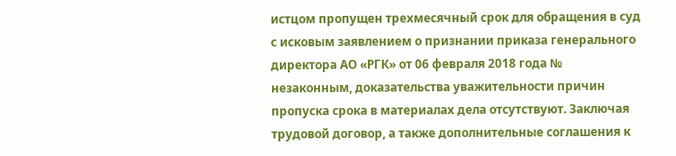истцом пропущен трехмесячный срок для обращения в суд с исковым заявлением о признании приказа генерального директора АО «РГК» от 06 февраля 2018 года № незаконным, доказательства уважительности причин пропуска срока в материалах дела отсутствуют. Заключая трудовой договор, а также дополнительные соглашения к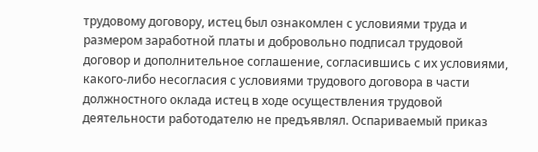трудовому договору, истец был ознакомлен с условиями труда и размером заработной платы и добровольно подписал трудовой договор и дополнительное соглашение, согласившись с их условиями, какого-либо несогласия с условиями трудового договора в части должностного оклада истец в ходе осуществления трудовой деятельности работодателю не предъявлял. Оспариваемый приказ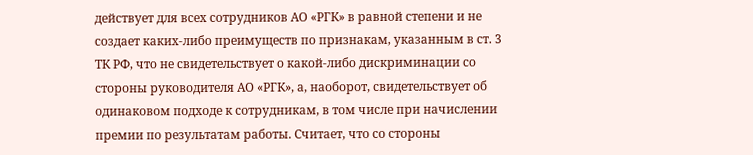действует для всех сотрудников АО «РГК» в равной степени и не создает каких-либо преимуществ по признакам, указанным в ст. 3 ТК РФ, что не свидетельствует о какой-либо дискриминации со стороны руководителя АО «РГК», а, наоборот, свидетельствует об одинаковом подходе к сотрудникам, в том числе при начислении премии по результатам работы. Считает, что со стороны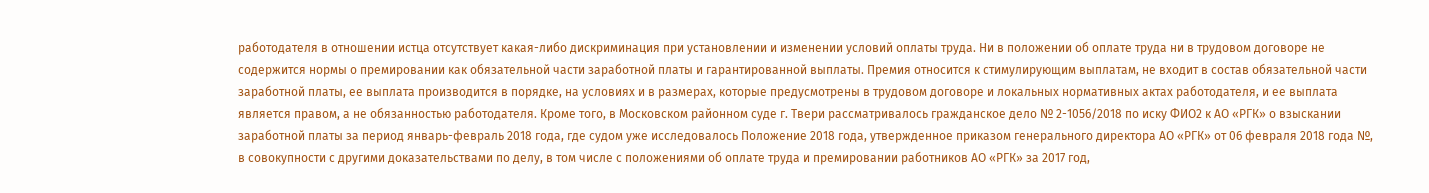работодателя в отношении истца отсутствует какая-либо дискриминация при установлении и изменении условий оплаты труда. Ни в положении об оплате труда ни в трудовом договоре не содержится нормы о премировании как обязательной части заработной платы и гарантированной выплаты. Премия относится к стимулирующим выплатам, не входит в состав обязательной части заработной платы, ее выплата производится в порядке, на условиях и в размерах, которые предусмотрены в трудовом договоре и локальных нормативных актах работодателя, и ее выплата является правом, а не обязанностью работодателя. Кроме того, в Московском районном суде г. Твери рассматривалось гражданское дело № 2-1056/2018 по иску ФИО2 к АО «РГК» о взыскании заработной платы за период январь-февраль 2018 года, где судом уже исследовалось Положение 2018 года, утвержденное приказом генерального директора АО «РГК» от 06 февраля 2018 года №, в совокупности с другими доказательствами по делу, в том числе с положениями об оплате труда и премировании работников АО «РГК» за 2017 год,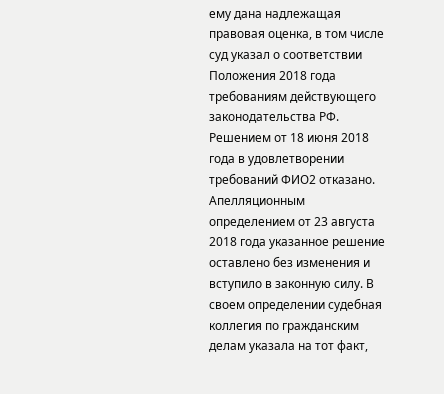ему дана надлежащая правовая оценка, в том числе суд указал о соответствии Положения 2018 года требованиям действующего законодательства РФ. Решением oт 18 июня 2018 года в удовлетворении требований ФИО2 отказано. Апелляционным определением от 23 августа 2018 года указанное решение оставлено без изменения и вступило в законную силу. В своем определении судебная коллегия по гражданским делам указала на тот факт,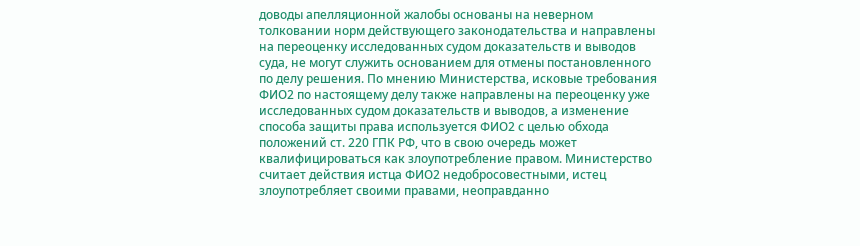доводы апелляционной жалобы основаны на неверном толковании норм действующего законодательства и направлены на переоценку исследованных судом доказательств и выводов суда, не могут служить основанием для отмены постановленного по делу решения. По мнению Министерства, исковые требования ФИО2 по настоящему делу также направлены на переоценку уже исследованных судом доказательств и выводов, а изменение способа защиты права используется ФИО2 с целью обхода положений ст. 220 ГПК РФ, что в свою очередь может квалифицироваться как злоупотребление правом. Министерство считает действия истца ФИО2 недобросовестными, истец злоупотребляет своими правами, неоправданно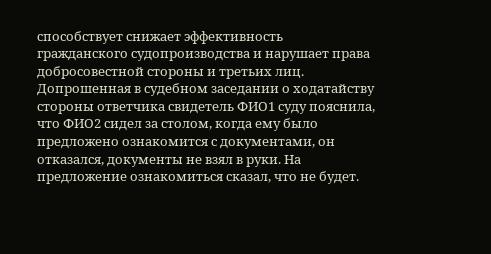способствует снижает эффективность гражданского судопроизводства и нарушает права добросовестной стороны и третьих лиц. Допрошенная в судебном заседании о ходатайству стороны ответчика свидетель ФИО1 суду пояснила, что ФИО2 сидел за столом, когда ему было предложено ознакомится с документами, он отказался, документы не взял в руки. На предложение ознакомиться сказал, что не будет.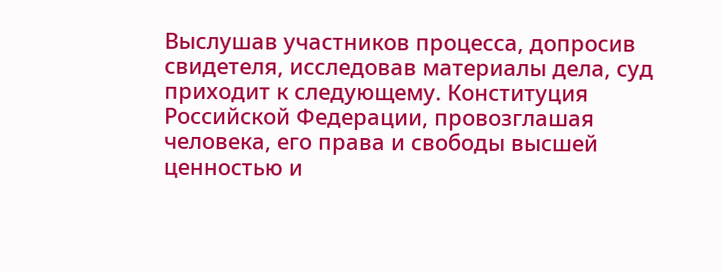Выслушав участников процесса, допросив свидетеля, исследовав материалы дела, суд приходит к следующему. Конституция Российской Федерации, провозглашая человека, его права и свободы высшей ценностью и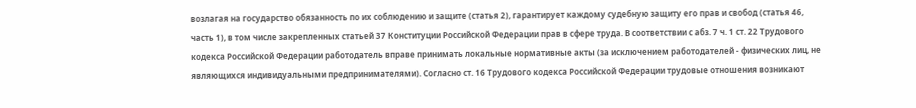возлагая на государство обязанность по их соблюдению и защите (статья 2), гарантирует каждому судебную защиту его прав и свобод (статья 46, часть 1), в том числе закрепленных статьей 37 Конституции Российской Федерации прав в сфере труда. В соответствии с абз. 7 ч. 1 ст. 22 Трудового кодекса Российской Федерации работодатель вправе принимать локальные нормативные акты (за исключением работодателей - физических лиц, не являющихся индивидуальными предпринимателями). Согласно ст. 16 Трудового кодекса Российской Федерации трудовые отношения возникают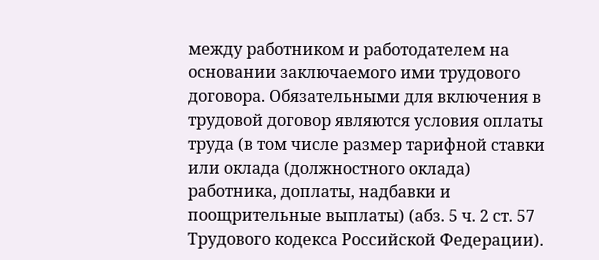между работником и работодателем на основании заключаемого ими трудового договора. Обязательными для включения в трудовой договор являются условия оплаты труда (в том числе размер тарифной ставки или оклада (должностного оклада) работника, доплаты, надбавки и поощрительные выплаты) (абз. 5 ч. 2 ст. 57 Трудового кодекса Российской Федерации).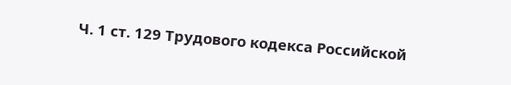Ч. 1 ст. 129 Трудового кодекса Российской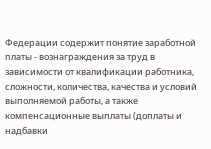Федерации содержит понятие заработной платы - вознаграждения за труд в зависимости от квалификации работника, сложности, количества, качества и условий выполняемой работы, а также компенсационные выплаты (доплаты и надбавки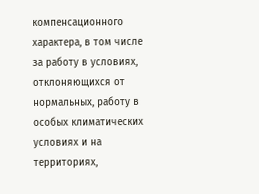компенсационного характера, в том числе за работу в условиях, отклоняющихся от нормальных, работу в особых климатических условиях и на территориях,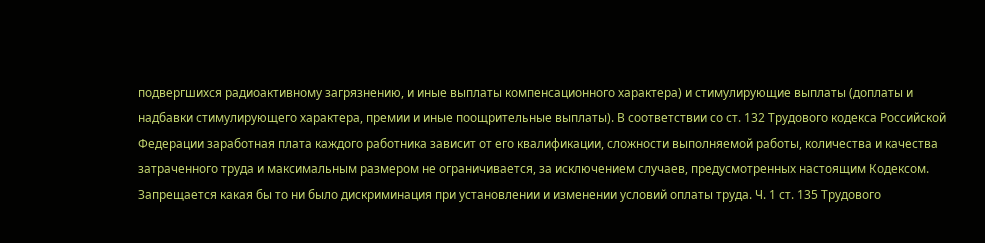подвергшихся радиоактивному загрязнению, и иные выплаты компенсационного характера) и стимулирующие выплаты (доплаты и надбавки стимулирующего характера, премии и иные поощрительные выплаты). В соответствии со ст. 132 Трудового кодекса Российской Федерации заработная плата каждого работника зависит от его квалификации, сложности выполняемой работы, количества и качества затраченного труда и максимальным размером не ограничивается, за исключением случаев, предусмотренных настоящим Кодексом. Запрещается какая бы то ни было дискриминация при установлении и изменении условий оплаты труда. Ч. 1 ст. 135 Трудового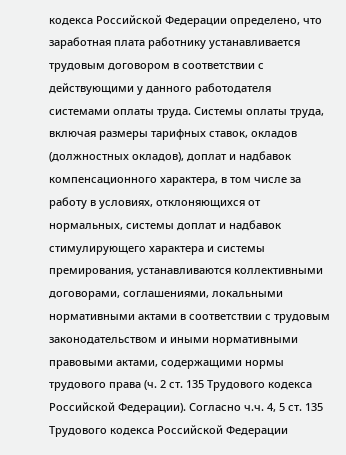кодекса Российской Федерации определено, что заработная плата работнику устанавливается трудовым договором в соответствии с действующими у данного работодателя системами оплаты труда. Системы оплаты труда, включая размеры тарифных ставок, окладов (должностных окладов), доплат и надбавок компенсационного характера, в том числе за работу в условиях, отклоняющихся от нормальных, системы доплат и надбавок стимулирующего характера и системы премирования, устанавливаются коллективными договорами, соглашениями, локальными нормативными актами в соответствии с трудовым законодательством и иными нормативными правовыми актами, содержащими нормы трудового права (ч. 2 ст. 135 Трудового кодекса Российской Федерации). Согласно ч.ч. 4, 5 ст. 135 Трудового кодекса Российской Федерации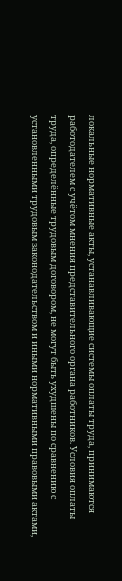локальные нормативные акты, устанавливающие системы оплаты труда, принимаются работодателем с учётом мнения представительного органа работников. Условия оплаты труда, определённые трудовым договором, не могут быть ухудшены по сравнению с установленными трудовым законодательством и иными нормативными правовыми актами,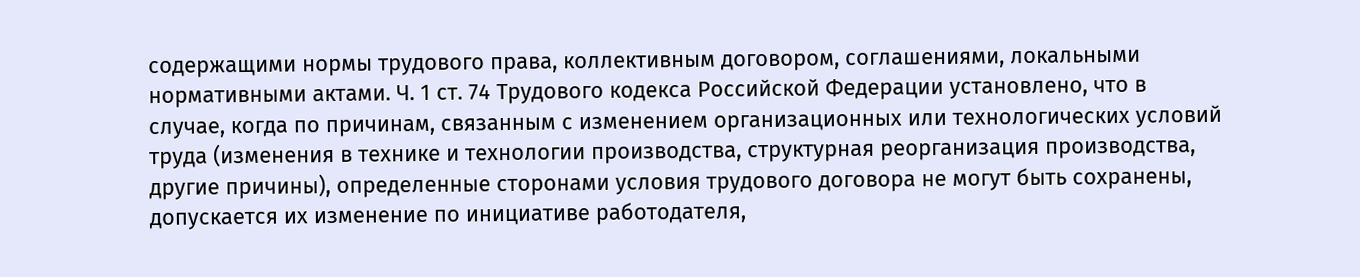содержащими нормы трудового права, коллективным договором, соглашениями, локальными нормативными актами. Ч. 1 ст. 74 Трудового кодекса Российской Федерации установлено, что в случае, когда по причинам, связанным с изменением организационных или технологических условий труда (изменения в технике и технологии производства, структурная реорганизация производства, другие причины), определенные сторонами условия трудового договора не могут быть сохранены, допускается их изменение по инициативе работодателя,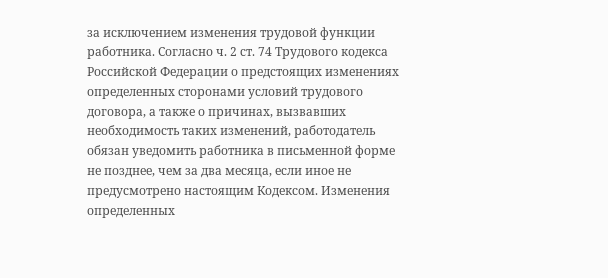за исключением изменения трудовой функции работника. Согласно ч. 2 ст. 74 Трудового кодекса Российской Федерации о предстоящих изменениях определенных сторонами условий трудового договора, а также о причинах, вызвавших необходимость таких изменений, работодатель обязан уведомить работника в письменной форме не позднее, чем за два месяца, если иное не предусмотрено настоящим Кодексом. Изменения определенных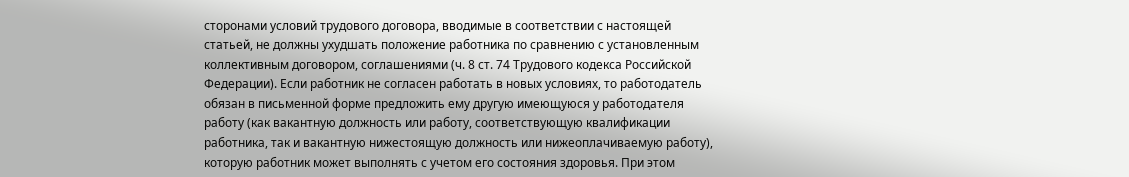сторонами условий трудового договора, вводимые в соответствии с настоящей статьей, не должны ухудшать положение работника по сравнению с установленным коллективным договором, соглашениями (ч. 8 ст. 74 Трудового кодекса Российской Федерации). Если работник не согласен работать в новых условиях, то работодатель обязан в письменной форме предложить ему другую имеющуюся у работодателя работу (как вакантную должность или работу, соответствующую квалификации работника, так и вакантную нижестоящую должность или нижеоплачиваемую работу), которую работник может выполнять с учетом его состояния здоровья. При этом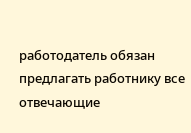работодатель обязан предлагать работнику все отвечающие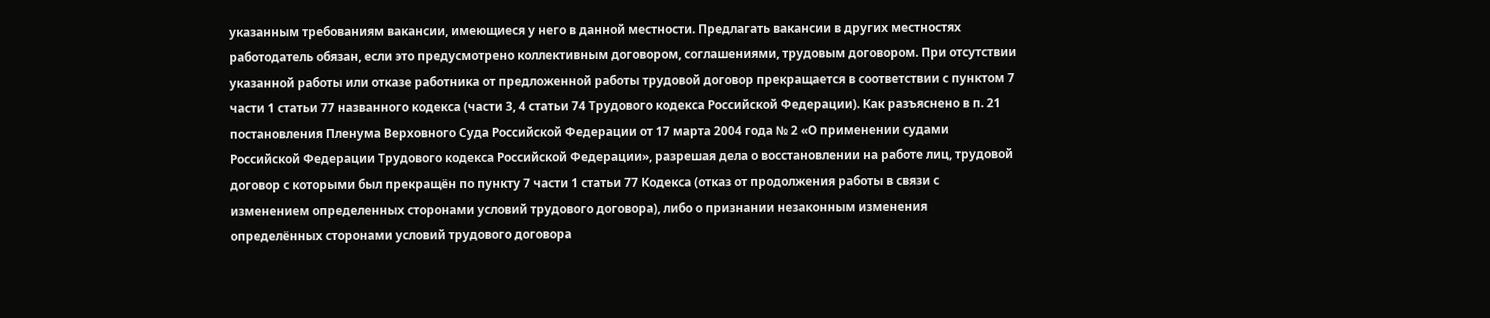указанным требованиям вакансии, имеющиеся у него в данной местности. Предлагать вакансии в других местностях работодатель обязан, если это предусмотрено коллективным договором, соглашениями, трудовым договором. При отсутствии указанной работы или отказе работника от предложенной работы трудовой договор прекращается в соответствии с пунктом 7 части 1 статьи 77 названного кодекса (части 3, 4 статьи 74 Трудового кодекса Российской Федерации). Как разъяснено в п. 21 постановления Пленума Верховного Суда Российской Федерации от 17 марта 2004 года № 2 «О применении судами Российской Федерации Трудового кодекса Российской Федерации», разрешая дела о восстановлении на работе лиц, трудовой договор с которыми был прекращён по пункту 7 части 1 статьи 77 Кодекса (отказ от продолжения работы в связи с изменением определенных сторонами условий трудового договора), либо о признании незаконным изменения определённых сторонами условий трудового договора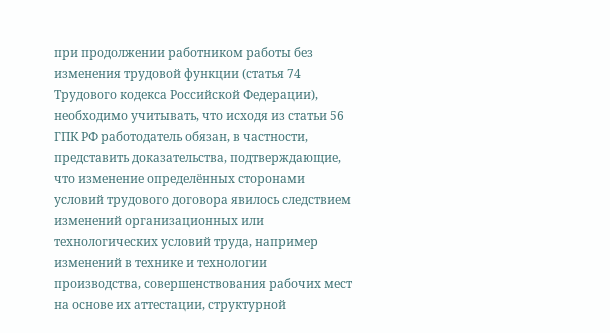при продолжении работником работы без изменения трудовой функции (статья 74 Трудового кодекса Российской Федерации), необходимо учитывать, что исходя из статьи 56 ГПК РФ работодатель обязан, в частности, представить доказательства, подтверждающие, что изменение определённых сторонами условий трудового договора явилось следствием изменений организационных или технологических условий труда, например изменений в технике и технологии производства, совершенствования рабочих мест на основе их аттестации, структурной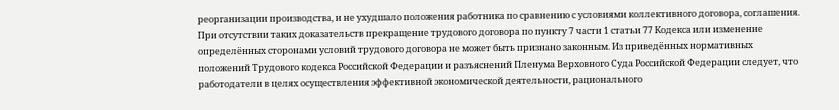реорганизации производства, и не ухудшало положения работника по сравнению с условиями коллективного договора, соглашения. При отсутствии таких доказательств прекращение трудового договора по пункту 7 части 1 статьи 77 Кодекса или изменение определённых сторонами условий трудового договора не может быть признано законным. Из приведённых нормативных положений Трудового кодекса Российской Федерации и разъяснений Пленума Верховного Суда Российской Федерации следует, что работодатели в целях осуществления эффективной экономической деятельности, рационального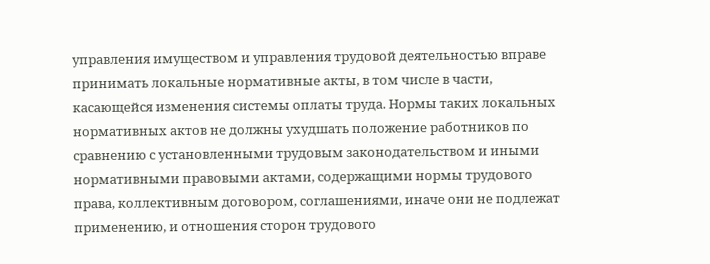управления имуществом и управления трудовой деятельностью вправе принимать локальные нормативные акты, в том числе в части, касающейся изменения системы оплаты труда. Нормы таких локальных нормативных актов не должны ухудшать положение работников по сравнению с установленными трудовым законодательством и иными нормативными правовыми актами, содержащими нормы трудового права, коллективным договором, соглашениями, иначе они не подлежат применению, и отношения сторон трудового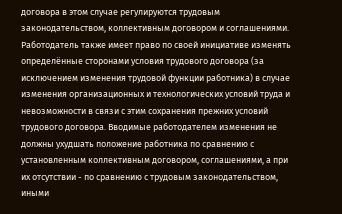договора в этом случае регулируются трудовым законодательством, коллективным договором и соглашениями. Работодатель также имеет право по своей инициативе изменять определённые сторонами условия трудового договора (за исключением изменения трудовой функции работника) в случае изменения организационных и технологических условий труда и невозможности в связи с этим сохранения прежних условий трудового договора. Вводимые работодателем изменения не должны ухудшать положение работника по сравнению с установленным коллективным договором, соглашениями, а при их отсутствии - по сравнению с трудовым законодательством, иными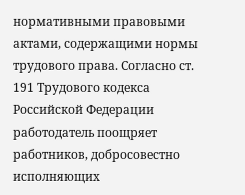нормативными правовыми актами, содержащими нормы трудового права. Согласно ст. 191 Трудового кодекса Российской Федерации работодатель поощряет работников, добросовестно исполняющих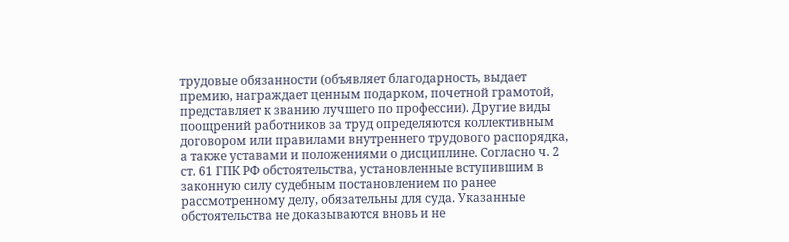трудовые обязанности (объявляет благодарность, выдает премию, награждает ценным подарком, почетной грамотой, представляет к званию лучшего по профессии). Другие виды поощрений работников за труд определяются коллективным договором или правилами внутреннего трудового распорядка, а также уставами и положениями о дисциплине. Согласно ч. 2 ст. 61 ГПК РФ обстоятельства, установленные вступившим в законную силу судебным постановлением по ранее рассмотренному делу, обязательны для суда. Указанные обстоятельства не доказываются вновь и не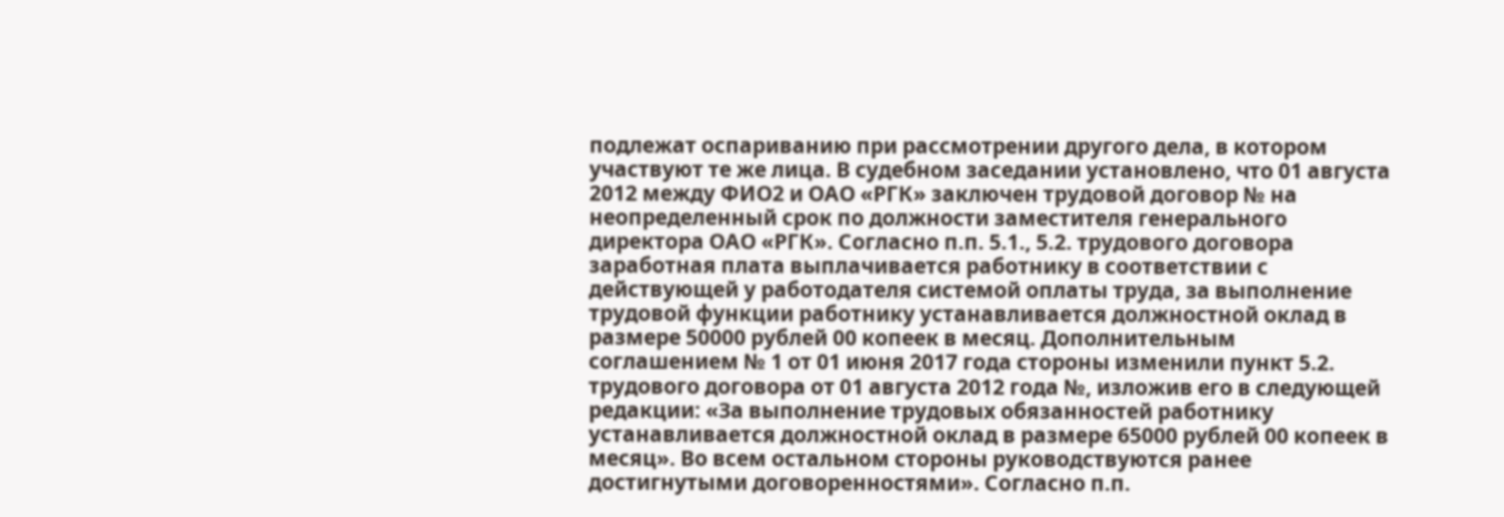подлежат оспариванию при рассмотрении другого дела, в котором участвуют те же лица. В судебном заседании установлено, что 01 августа 2012 между ФИО2 и ОАО «РГК» заключен трудовой договор № на неопределенный срок по должности заместителя генерального директора ОАО «РГК». Согласно п.п. 5.1., 5.2. трудового договора заработная плата выплачивается работнику в соответствии с действующей у работодателя системой оплаты труда, за выполнение трудовой функции работнику устанавливается должностной оклад в размере 50000 рублей 00 копеек в месяц. Дополнительным соглашением № 1 от 01 июня 2017 года стороны изменили пункт 5.2. трудового договора от 01 августа 2012 года №, изложив его в следующей редакции: «За выполнение трудовых обязанностей работнику устанавливается должностной оклад в размере 65000 рублей 00 копеек в месяц». Во всем остальном стороны руководствуются ранее достигнутыми договоренностями». Согласно п.п.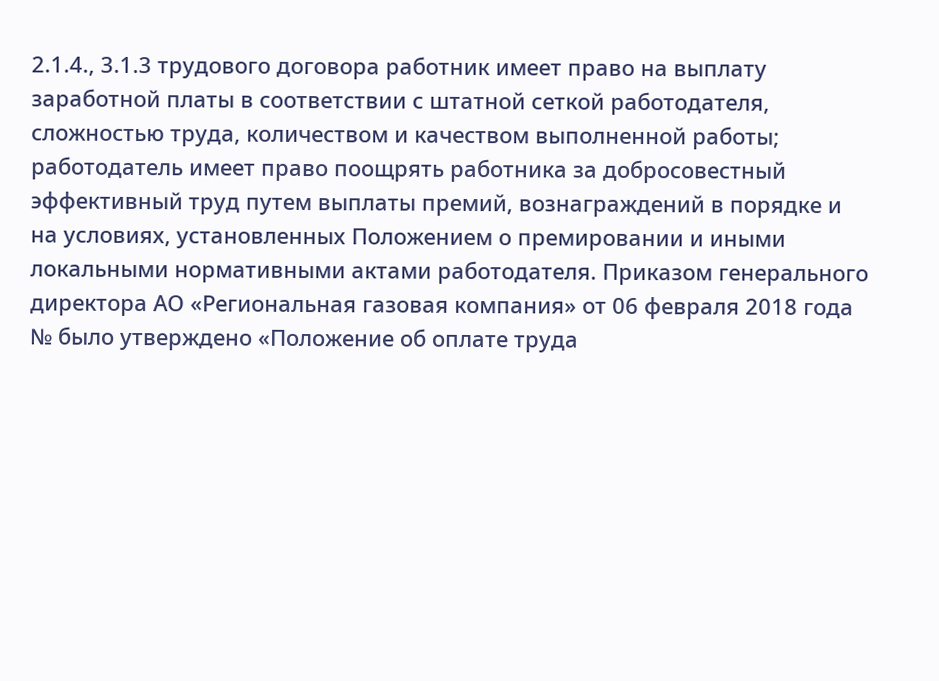2.1.4., 3.1.3 трудового договора работник имеет право на выплату заработной платы в соответствии с штатной сеткой работодателя, сложностью труда, количеством и качеством выполненной работы; работодатель имеет право поощрять работника за добросовестный эффективный труд путем выплаты премий, вознаграждений в порядке и на условиях, установленных Положением о премировании и иными локальными нормативными актами работодателя. Приказом генерального директора АО «Региональная газовая компания» от 06 февраля 2018 года № было утверждено «Положение об оплате труда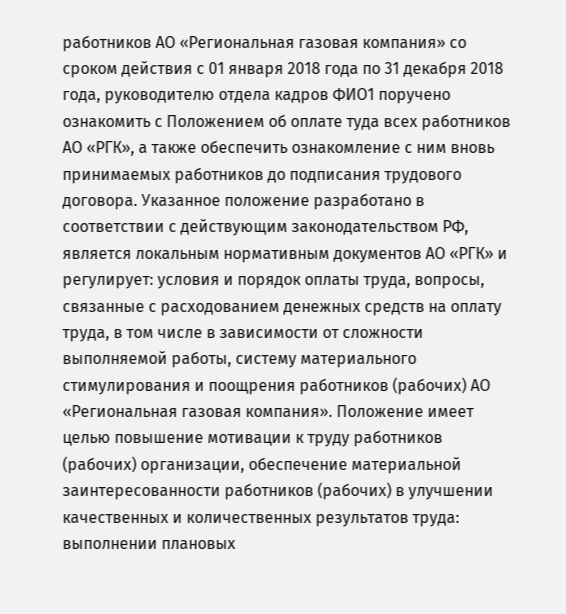работников АО «Региональная газовая компания» со сроком действия с 01 января 2018 года по 31 декабря 2018 года, руководителю отдела кадров ФИО1 поручено ознакомить с Положением об оплате туда всех работников АО «РГК», а также обеспечить ознакомление с ним вновь принимаемых работников до подписания трудового договора. Указанное положение разработано в соответствии с действующим законодательством РФ, является локальным нормативным документов АО «РГК» и регулирует: условия и порядок оплаты труда, вопросы, связанные с расходованием денежных средств на оплату труда, в том числе в зависимости от сложности выполняемой работы, систему материального стимулирования и поощрения работников (рабочих) АО «Региональная газовая компания». Положение имеет целью повышение мотивации к труду работников (рабочих) организации, обеспечение материальной заинтересованности работников (рабочих) в улучшении качественных и количественных результатов труда: выполнении плановых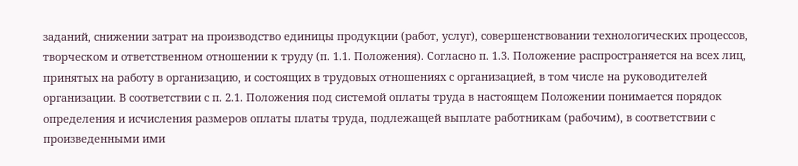заданий, снижении затрат на производство единицы продукции (работ, услуг), совершенствовании технологических процессов, творческом и ответственном отношении к труду (п. 1.1. Положения). Согласно п. 1.3. Положение распространяется на всех лиц, принятых на работу в организацию, и состоящих в трудовых отношениях с организацией, в том числе на руководителей организации. В соответствии с п. 2.1. Положения под системой оплаты труда в настоящем Положении понимается порядок определения и исчисления размеров оплаты платы труда, подлежащей выплате работникам (рабочим), в соответствии с произведенными ими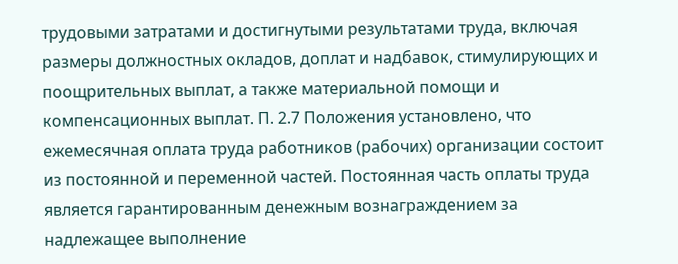трудовыми затратами и достигнутыми результатами труда, включая размеры должностных окладов, доплат и надбавок, стимулирующих и поощрительных выплат, а также материальной помощи и компенсационных выплат. П. 2.7 Положения установлено, что ежемесячная оплата труда работников (рабочих) организации состоит из постоянной и переменной частей. Постоянная часть оплаты труда является гарантированным денежным вознаграждением за надлежащее выполнение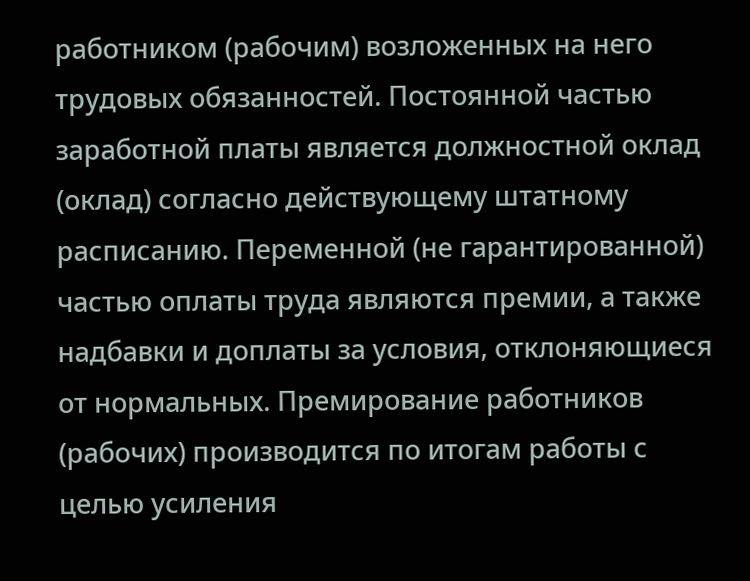работником (рабочим) возложенных на него трудовых обязанностей. Постоянной частью заработной платы является должностной оклад (оклад) согласно действующему штатному расписанию. Переменной (не гарантированной) частью оплаты труда являются премии, а также надбавки и доплаты за условия, отклоняющиеся от нормальных. Премирование работников (рабочих) производится по итогам работы с целью усиления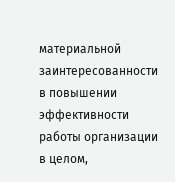материальной заинтересованности в повышении эффективности работы организации в целом,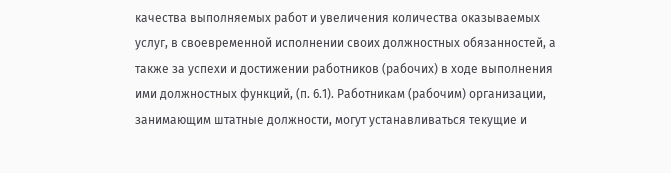качества выполняемых работ и увеличения количества оказываемых услуг, в своевременной исполнении своих должностных обязанностей, а также за успехи и достижении работников (рабочих) в ходе выполнения ими должностных функций, (п. 6.1). Работникам (рабочим) организации, занимающим штатные должности, могут устанавливаться текущие и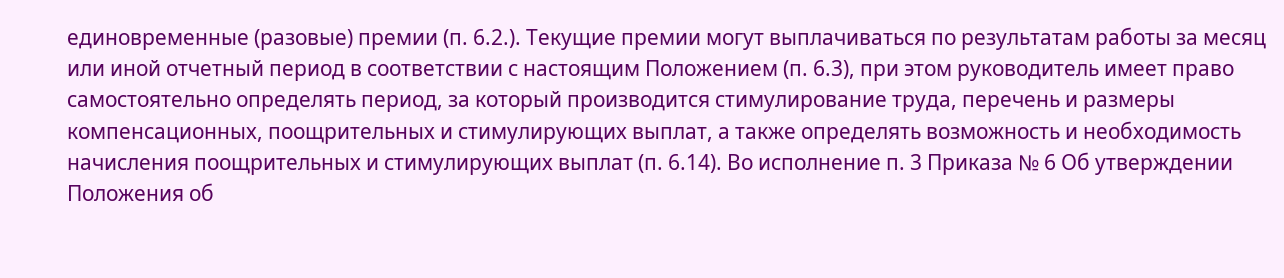единовременные (разовые) премии (п. 6.2.). Текущие премии могут выплачиваться по результатам работы за месяц или иной отчетный период в соответствии с настоящим Положением (п. 6.3), при этом руководитель имеет право самостоятельно определять период, за который производится стимулирование труда, перечень и размеры компенсационных, поощрительных и стимулирующих выплат, а также определять возможность и необходимость начисления поощрительных и стимулирующих выплат (п. 6.14). Во исполнение п. 3 Приказа № 6 Об утверждении Положения об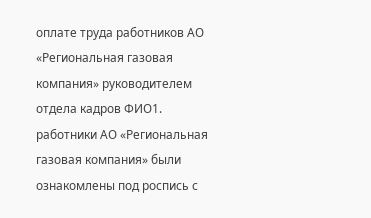оплате труда работников АО «Региональная газовая компания» руководителем отдела кадров ФИО1. работники АО «Региональная газовая компания» были ознакомлены под роспись с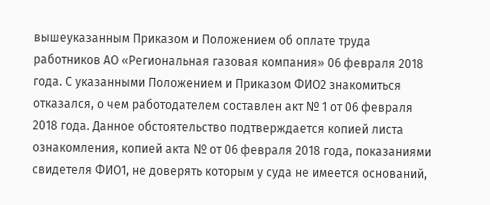вышеуказанным Приказом и Положением об оплате труда работников АО «Региональная газовая компания» 06 февраля 2018 года. С указанными Положением и Приказом ФИО2 знакомиться отказался, о чем работодателем составлен акт № 1 от 06 февраля 2018 года. Данное обстоятельство подтверждается копией листа ознакомления, копией акта № от 06 февраля 2018 года, показаниями свидетеля ФИО1, не доверять которым у суда не имеется оснований,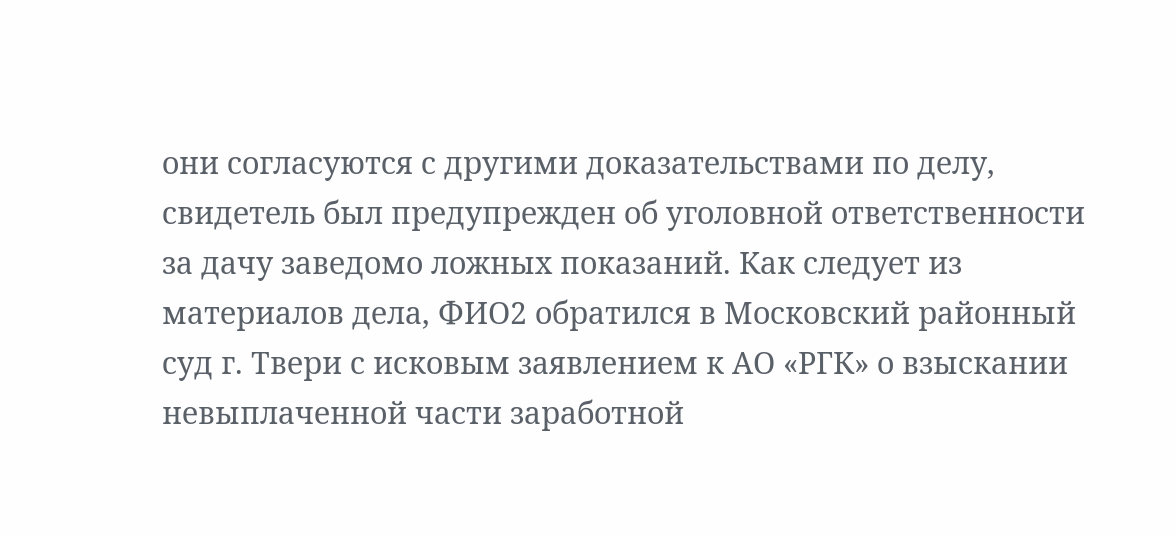они согласуются с другими доказательствами по делу, свидетель был предупрежден об уголовной ответственности за дачу заведомо ложных показаний. Как следует из материалов дела, ФИО2 обратился в Московский районный суд г. Твери с исковым заявлением к АО «РГК» о взыскании невыплаченной части заработной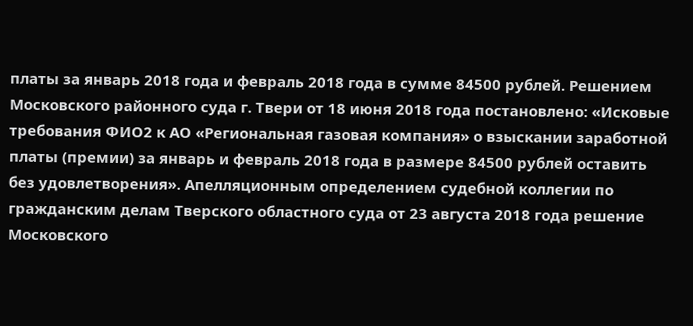платы за январь 2018 года и февраль 2018 года в сумме 84500 рублей. Решением Московского районного суда г. Твери от 18 июня 2018 года постановлено: «Исковые требования ФИО2 к АО «Региональная газовая компания» о взыскании заработной платы (премии) за январь и февраль 2018 года в размере 84500 рублей оставить без удовлетворения». Апелляционным определением судебной коллегии по гражданским делам Тверского областного суда от 23 августа 2018 года решение Московского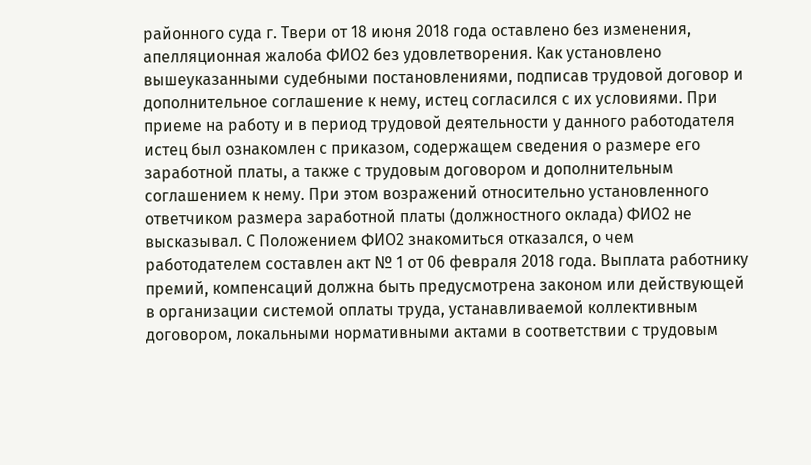районного суда г. Твери от 18 июня 2018 года оставлено без изменения, апелляционная жалоба ФИО2 без удовлетворения. Как установлено вышеуказанными судебными постановлениями, подписав трудовой договор и дополнительное соглашение к нему, истец согласился с их условиями. При приеме на работу и в период трудовой деятельности у данного работодателя истец был ознакомлен с приказом, содержащем сведения о размере его заработной платы, а также с трудовым договором и дополнительным соглашением к нему. При этом возражений относительно установленного ответчиком размера заработной платы (должностного оклада) ФИО2 не высказывал. С Положением ФИО2 знакомиться отказался, о чем работодателем составлен акт № 1 от 06 февраля 2018 года. Выплата работнику премий, компенсаций должна быть предусмотрена законом или действующей в организации системой оплаты труда, устанавливаемой коллективным договором, локальными нормативными актами в соответствии с трудовым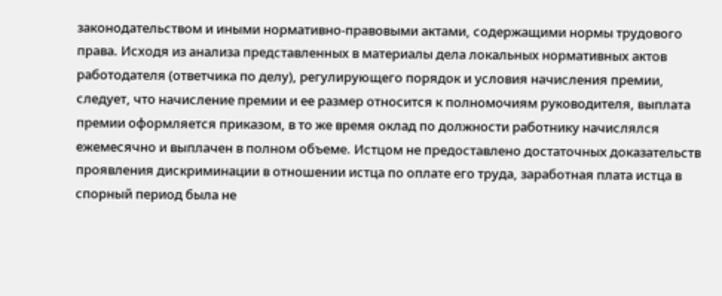законодательством и иными нормативно-правовыми актами, содержащими нормы трудового права. Исходя из анализа представленных в материалы дела локальных нормативных актов работодателя (ответчика по делу), регулирующего порядок и условия начисления премии, следует, что начисление премии и ее размер относится к полномочиям руководителя, выплата премии оформляется приказом, в то же время оклад по должности работнику начислялся ежемесячно и выплачен в полном объеме. Истцом не предоставлено достаточных доказательств проявления дискриминации в отношении истца по оплате его труда, заработная плата истца в спорный период была не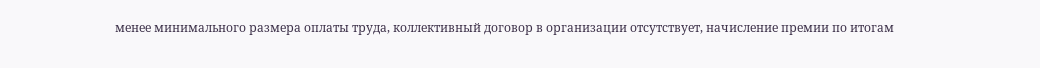менее минимального размера оплаты труда, коллективный договор в организации отсутствует, начисление премии по итогам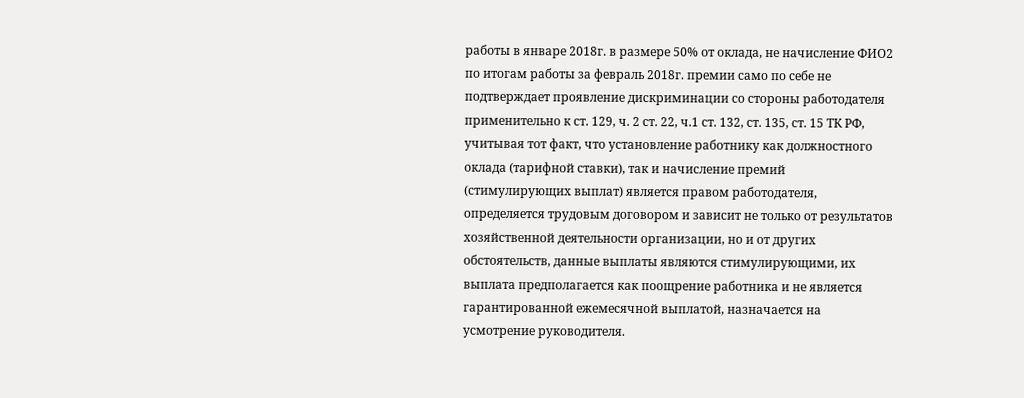работы в январе 2018г. в размере 50% от оклада, не начисление ФИО2 по итогам работы за февраль 2018г. премии само по себе не подтверждает проявление дискриминации со стороны работодателя применительно к ст. 129, ч. 2 ст. 22, ч.1 ст. 132, ст. 135, ст. 15 ТК РФ, учитывая тот факт, что установление работнику как должностного оклада (тарифной ставки), так и начисление премий (стимулирующих выплат) является правом работодателя, определяется трудовым договором и зависит не только от результатов хозяйственной деятельности организации, но и от других обстоятельств, данные выплаты являются стимулирующими, их выплата предполагается как поощрение работника и не является гарантированной ежемесячной выплатой, назначается на усмотрение руководителя.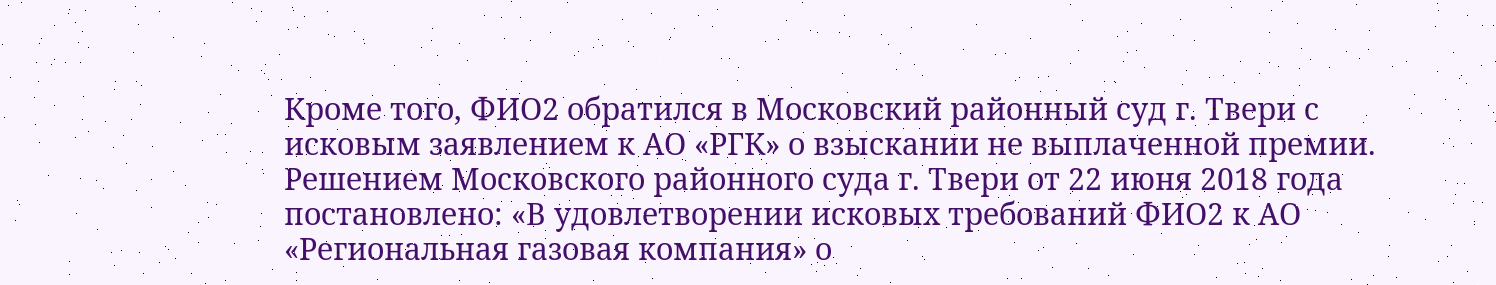Кроме того, ФИО2 обратился в Московский районный суд г. Твери с исковым заявлением к АО «РГК» о взыскании не выплаченной премии. Решением Московского районного суда г. Твери от 22 июня 2018 года постановлено: «В удовлетворении исковых требований ФИО2 к АО «Региональная газовая компания» о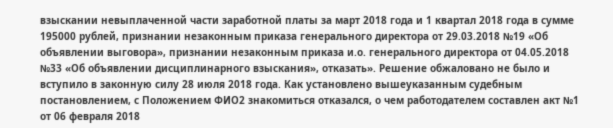взыскании невыплаченной части заработной платы за март 2018 года и 1 квартал 2018 года в сумме 195000 рублей, признании незаконным приказа генерального директора от 29.03.2018 №19 «Об объявлении выговора», признании незаконным приказа и.о. генерального директора от 04.05.2018 №33 «Об объявлении дисциплинарного взыскания», отказать». Решение обжаловано не было и вступило в законную силу 28 июля 2018 года. Как установлено вышеуказанным судебным постановлением, с Положением ФИО2 знакомиться отказался, о чем работодателем составлен акт №1 от 06 февраля 2018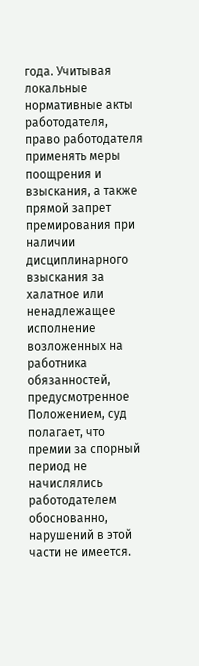года. Учитывая локальные нормативные акты работодателя, право работодателя применять меры поощрения и взыскания, а также прямой запрет премирования при наличии дисциплинарного взыскания за халатное или ненадлежащее исполнение возложенных на работника обязанностей, предусмотренное Положением, суд полагает, что премии за спорный период не начислялись работодателем обоснованно, нарушений в этой части не имеется.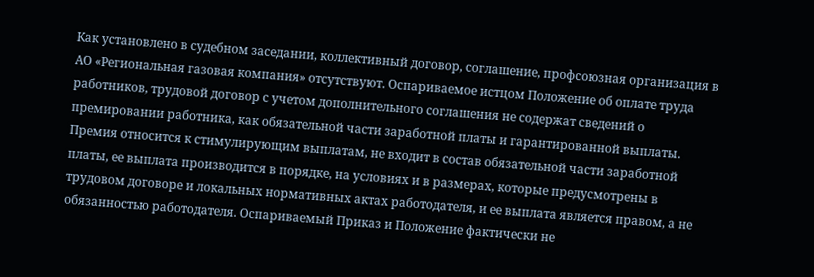Как установлено в судебном заседании, коллективный договор, соглашение, профсоюзная организация в АО «Региональная газовая компания» отсутствуют. Оспариваемое истцом Положение об оплате труда работников, трудовой договор с учетом дополнительного соглашения не содержат сведений о премировании работника, как обязательной части заработной платы и гарантированной выплаты. Премия относится к стимулирующим выплатам, не входит в состав обязательной части заработной платы, ее выплата производится в порядке, на условиях и в размерах, которые предусмотрены в трудовом договоре и локальных нормативных актах работодателя, и ее выплата является правом, а не обязанностью работодателя. Оспариваемый Приказ и Положение фактически не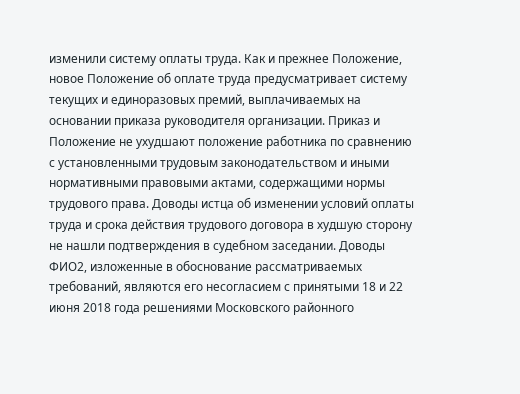изменили систему оплаты труда. Как и прежнее Положение, новое Положение об оплате труда предусматривает систему текущих и единоразовых премий, выплачиваемых на основании приказа руководителя организации. Приказ и Положение не ухудшают положение работника по сравнению с установленными трудовым законодательством и иными нормативными правовыми актами, содержащими нормы трудового права. Доводы истца об изменении условий оплаты труда и срока действия трудового договора в худшую сторону не нашли подтверждения в судебном заседании. Доводы ФИО2, изложенные в обоснование рассматриваемых требований, являются его несогласием с принятыми 18 и 22 июня 2018 года решениями Московского районного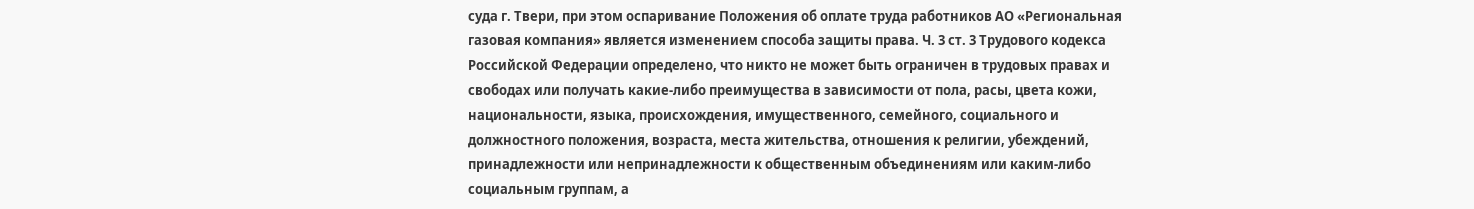суда г. Твери, при этом оспаривание Положения об оплате труда работников АО «Региональная газовая компания» является изменением способа защиты права. Ч. 3 ст. 3 Трудового кодекса Российской Федерации определено, что никто не может быть ограничен в трудовых правах и свободах или получать какие-либо преимущества в зависимости от пола, расы, цвета кожи, национальности, языка, происхождения, имущественного, семейного, социального и должностного положения, возраста, места жительства, отношения к религии, убеждений, принадлежности или непринадлежности к общественным объединениям или каким-либо социальным группам, а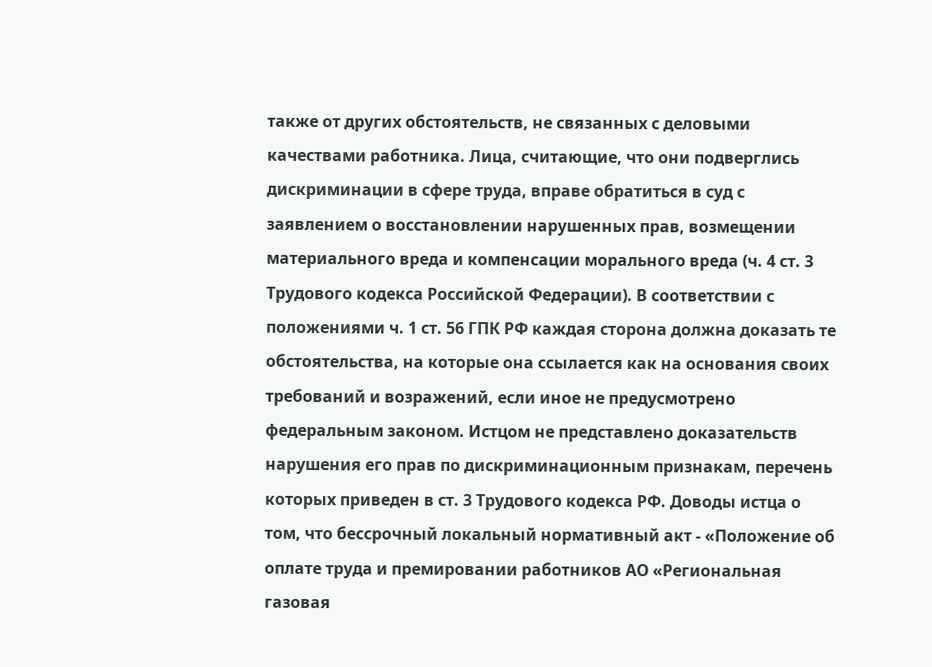также от других обстоятельств, не связанных с деловыми качествами работника. Лица, считающие, что они подверглись дискриминации в сфере труда, вправе обратиться в суд с заявлением о восстановлении нарушенных прав, возмещении материального вреда и компенсации морального вреда (ч. 4 ст. 3 Трудового кодекса Российской Федерации). В соответствии с положениями ч. 1 ст. 56 ГПК РФ каждая сторона должна доказать те обстоятельства, на которые она ссылается как на основания своих требований и возражений, если иное не предусмотрено федеральным законом. Истцом не представлено доказательств нарушения его прав по дискриминационным признакам, перечень которых приведен в ст. 3 Трудового кодекса РФ. Доводы истца о том, что бессрочный локальный нормативный акт - «Положение об оплате труда и премировании работников АО «Региональная газовая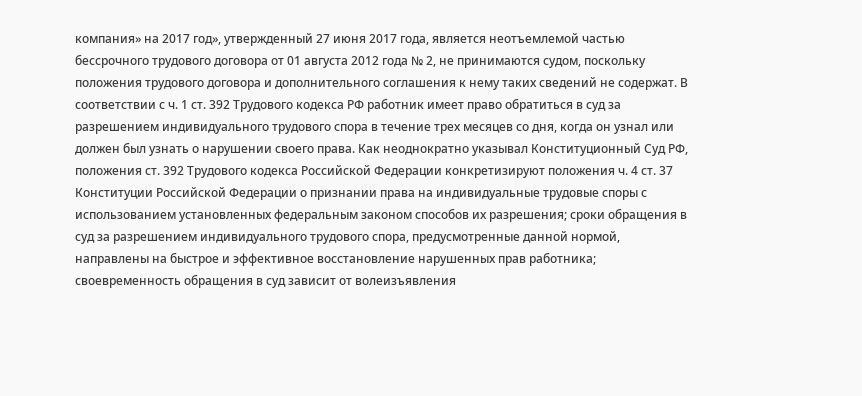компания» на 2017 год», утвержденный 27 июня 2017 года, является неотъемлемой частью бессрочного трудового договора от 01 августа 2012 года № 2, не принимаются судом, поскольку положения трудового договора и дополнительного соглашения к нему таких сведений не содержат. В соответствии с ч. 1 ст. 392 Трудового кодекса РФ работник имеет право обратиться в суд за разрешением индивидуального трудового спора в течение трех месяцев со дня, когда он узнал или должен был узнать о нарушении своего права. Как неоднократно указывал Конституционный Суд РФ, положения ст. 392 Трудового кодекса Российской Федерации конкретизируют положения ч. 4 ст. 37 Конституции Российской Федерации о признании права на индивидуальные трудовые споры с использованием установленных федеральным законом способов их разрешения; сроки обращения в суд за разрешением индивидуального трудового спора, предусмотренные данной нормой, направлены на быстрое и эффективное восстановление нарушенных прав работника; своевременность обращения в суд зависит от волеизъявления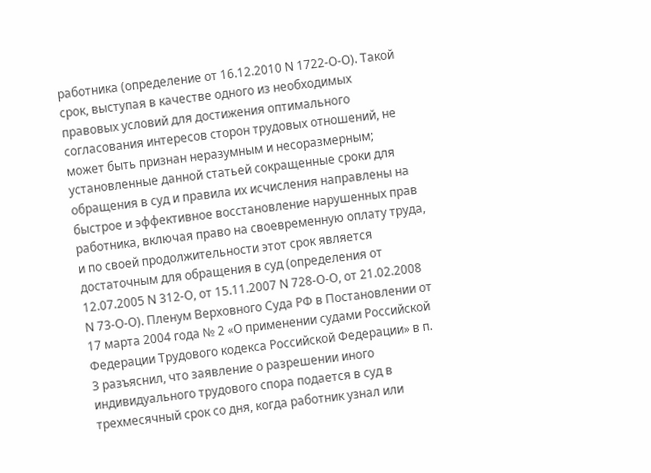работника (определение от 16.12.2010 N 1722-О-О). Такой срок, выступая в качестве одного из необходимых правовых условий для достижения оптимального согласования интересов сторон трудовых отношений, не может быть признан неразумным и несоразмерным; установленные данной статьей сокращенные сроки для обращения в суд и правила их исчисления направлены на быстрое и эффективное восстановление нарушенных прав работника, включая право на своевременную оплату труда, и по своей продолжительности этот срок является достаточным для обращения в суд (определения от 12.07.2005 N 312-О, от 15.11.2007 N 728-О-О, от 21.02.2008 N 73-О-О). Пленум Верховного Суда РФ в Постановлении от 17 марта 2004 года № 2 «О применении судами Российской Федерации Трудового кодекса Российской Федерации» в п. 3 разъяснил, что заявление о разрешении иного индивидуального трудового спора подается в суд в трехмесячный срок со дня, когда работник узнал или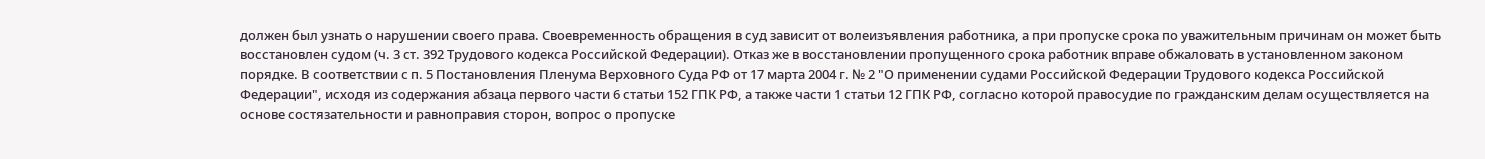должен был узнать о нарушении своего права. Своевременность обращения в суд зависит от волеизъявления работника, а при пропуске срока по уважительным причинам он может быть восстановлен судом (ч. 3 ст. 392 Трудового кодекса Российской Федерации). Отказ же в восстановлении пропущенного срока работник вправе обжаловать в установленном законом порядке. В соответствии с п. 5 Постановления Пленума Верховного Суда РФ от 17 марта 2004 г. № 2 "О применении судами Российской Федерации Трудового кодекса Российской Федерации", исходя из содержания абзаца первого части 6 статьи 152 ГПК РФ, а также части 1 статьи 12 ГПК РФ, согласно которой правосудие по гражданским делам осуществляется на основе состязательности и равноправия сторон, вопрос о пропуске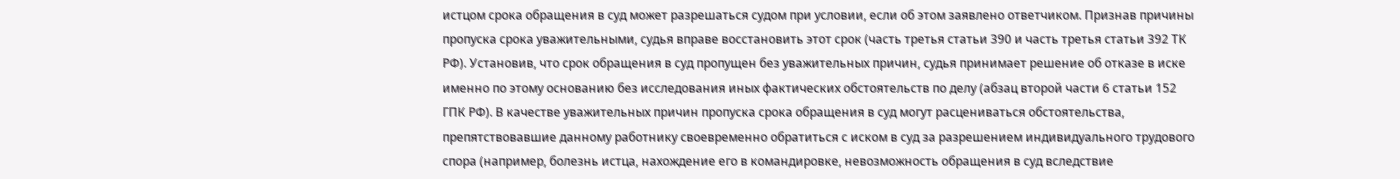истцом срока обращения в суд может разрешаться судом при условии, если об этом заявлено ответчиком. Признав причины пропуска срока уважительными, судья вправе восстановить этот срок (часть третья статьи 390 и часть третья статьи 392 ТК РФ). Установив, что срок обращения в суд пропущен без уважительных причин, судья принимает решение об отказе в иске именно по этому основанию без исследования иных фактических обстоятельств по делу (абзац второй части 6 статьи 152 ГПК РФ). В качестве уважительных причин пропуска срока обращения в суд могут расцениваться обстоятельства, препятствовавшие данному работнику своевременно обратиться с иском в суд за разрешением индивидуального трудового спора (например, болезнь истца, нахождение его в командировке, невозможность обращения в суд вследствие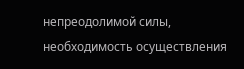непреодолимой силы, необходимость осуществления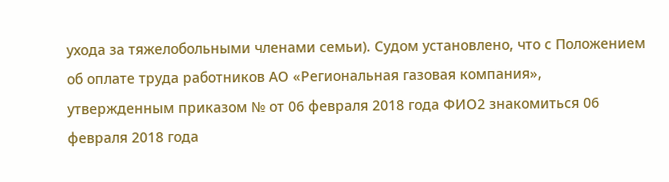ухода за тяжелобольными членами семьи). Судом установлено, что с Положением об оплате труда работников АО «Региональная газовая компания», утвержденным приказом № от 06 февраля 2018 года ФИО2 знакомиться 06 февраля 2018 года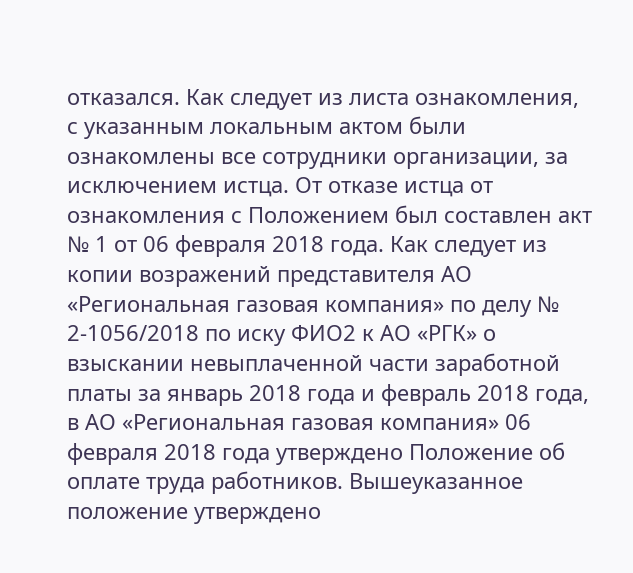отказался. Как следует из листа ознакомления, с указанным локальным актом были ознакомлены все сотрудники организации, за исключением истца. От отказе истца от ознакомления с Положением был составлен акт № 1 от 06 февраля 2018 года. Как следует из копии возражений представителя АО «Региональная газовая компания» по делу № 2-1056/2018 по иску ФИО2 к АО «РГК» о взыскании невыплаченной части заработной платы за январь 2018 года и февраль 2018 года, в АО «Региональная газовая компания» 06 февраля 2018 года утверждено Положение об оплате труда работников. Вышеуказанное положение утверждено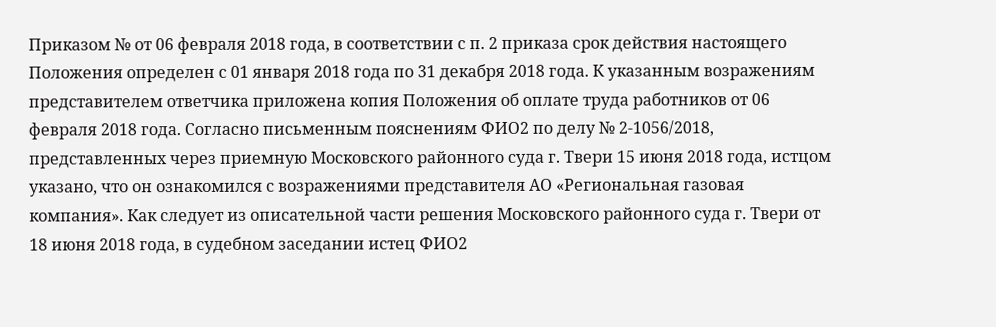Приказом № от 06 февраля 2018 года, в соответствии с п. 2 приказа срок действия настоящего Положения определен с 01 января 2018 года по 31 декабря 2018 года. К указанным возражениям представителем ответчика приложена копия Положения об оплате труда работников от 06 февраля 2018 года. Согласно письменным пояснениям ФИО2 по делу № 2-1056/2018, представленных через приемную Московского районного суда г. Твери 15 июня 2018 года, истцом указано, что он ознакомился с возражениями представителя АО «Региональная газовая компания». Как следует из описательной части решения Московского районного суда г. Твери от 18 июня 2018 года, в судебном заседании истец ФИО2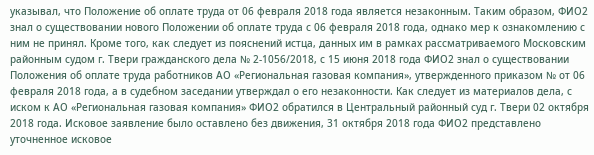указывал, что Положение об оплате труда от 06 февраля 2018 года является незаконным. Таким образом, ФИО2 знал о существовании нового Положении об оплате труда с 06 февраля 2018 года, однако мер к ознакомлению с ним не принял. Кроме того, как следует из пояснений истца, данных им в рамках рассматриваемого Московским районным судом г. Твери гражданского дела № 2-1056/2018, с 15 июня 2018 года ФИО2 знал о существовании Положения об оплате труда работников АО «Региональная газовая компания», утвержденного приказом № от 06 февраля 2018 года, а в судебном заседании утверждал о его незаконности. Как следует из материалов дела, с иском к АО «Региональная газовая компания» ФИО2 обратился в Центральный районный суд г. Твери 02 октября 2018 года. Исковое заявление было оставлено без движения, 31 октября 2018 года ФИО2 представлено уточненное исковое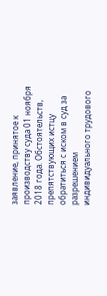заявление, принятое к производству суда 01 ноября 2018 года. Обстоятельств, препятствующих истцу обратиться с иском в суд за разрешением индивидуального трудового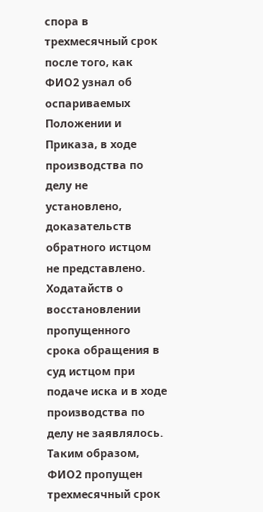спора в трехмесячный срок после того, как ФИО2 узнал об оспариваемых Положении и Приказа, в ходе производства по делу не установлено, доказательств обратного истцом не представлено. Ходатайств о восстановлении пропущенного срока обращения в суд истцом при подаче иска и в ходе производства по делу не заявлялось. Таким образом, ФИО2 пропущен трехмесячный срок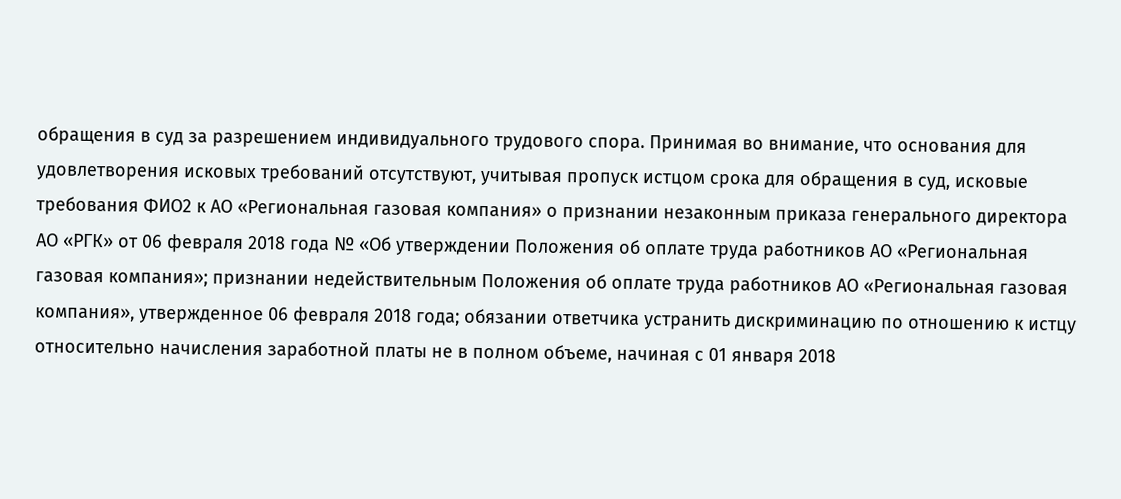обращения в суд за разрешением индивидуального трудового спора. Принимая во внимание, что основания для удовлетворения исковых требований отсутствуют, учитывая пропуск истцом срока для обращения в суд, исковые требования ФИО2 к АО «Региональная газовая компания» о признании незаконным приказа генерального директора АО «РГК» от 06 февраля 2018 года № «Об утверждении Положения об оплате труда работников АО «Региональная газовая компания»; признании недействительным Положения об оплате труда работников АО «Региональная газовая компания», утвержденное 06 февраля 2018 года; обязании ответчика устранить дискриминацию по отношению к истцу относительно начисления заработной платы не в полном объеме, начиная с 01 января 2018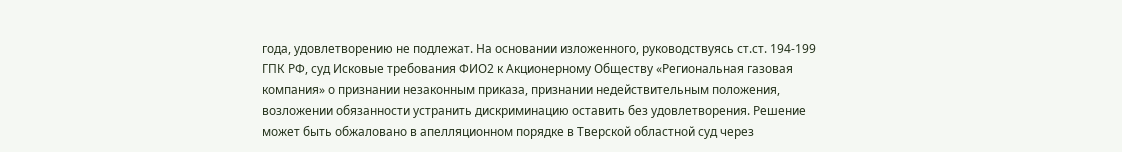года, удовлетворению не подлежат. На основании изложенного, руководствуясь ст.ст. 194-199 ГПК РФ, суд Исковые требования ФИО2 к Акционерному Обществу «Региональная газовая компания» о признании незаконным приказа, признании недействительным положения, возложении обязанности устранить дискриминацию оставить без удовлетворения. Решение может быть обжаловано в апелляционном порядке в Тверской областной суд через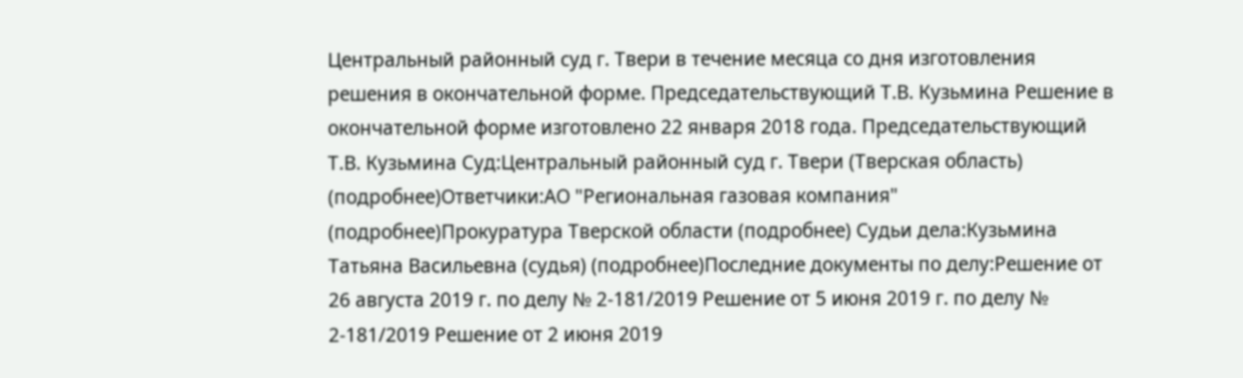Центральный районный суд г. Твери в течение месяца со дня изготовления решения в окончательной форме. Председательствующий Т.В. Кузьмина Решение в окончательной форме изготовлено 22 января 2018 года. Председательствующий Т.В. Кузьмина Суд:Центральный районный суд г. Твери (Тверская область) (подробнее)Ответчики:АО "Региональная газовая компания" (подробнее)Прокуратура Тверской области (подробнее) Судьи дела:Кузьмина Татьяна Васильевна (судья) (подробнее)Последние документы по делу:Решение от 26 августа 2019 г. по делу № 2-181/2019 Решение от 5 июня 2019 г. по делу № 2-181/2019 Решение от 2 июня 2019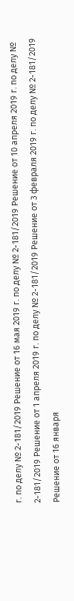г. по делу № 2-181/2019 Решение от 16 мая 2019 г. по делу № 2-181/2019 Решение от 10 апреля 2019 г. по делу № 2-181/2019 Решение от 1 апреля 2019 г. по делу № 2-181/2019 Решение от 3 февраля 2019 г. по делу № 2-181/2019 Решение от 16 января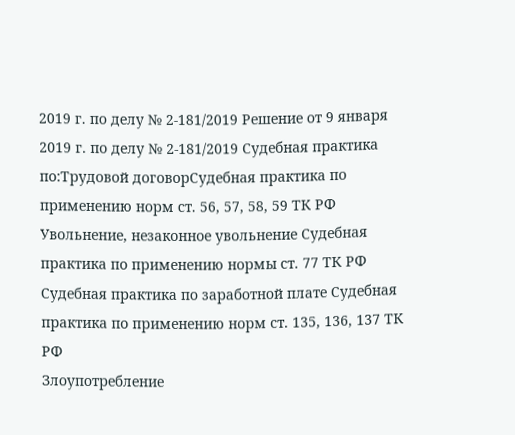2019 г. по делу № 2-181/2019 Решение от 9 января 2019 г. по делу № 2-181/2019 Судебная практика по:Трудовой договорСудебная практика по применению норм ст. 56, 57, 58, 59 ТК РФ Увольнение, незаконное увольнение Судебная практика по применению нормы ст. 77 ТК РФ Судебная практика по заработной плате Судебная практика по применению норм ст. 135, 136, 137 ТК РФ
Злоупотребление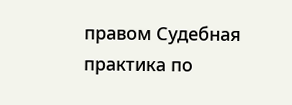правом Судебная практика по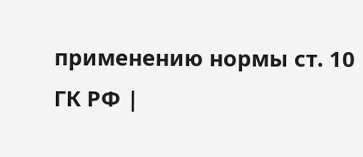применению нормы ст. 10 ГК РФ |